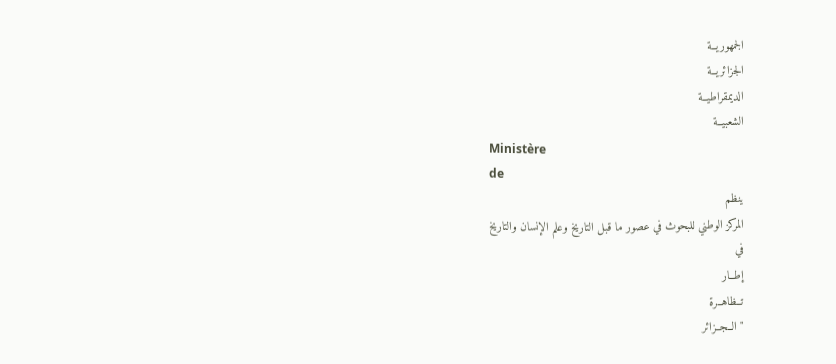الجمهوريــة
الجزائريــة
الديمقراطيــة
الشعبيــة
Ministère
de
ينظم
المركز الوطني للبحوث في عصور ما قبل التاريخ وعلم الإنسان والتاريخ
في
إطــار
تــظاهــرة
" الــجــزائر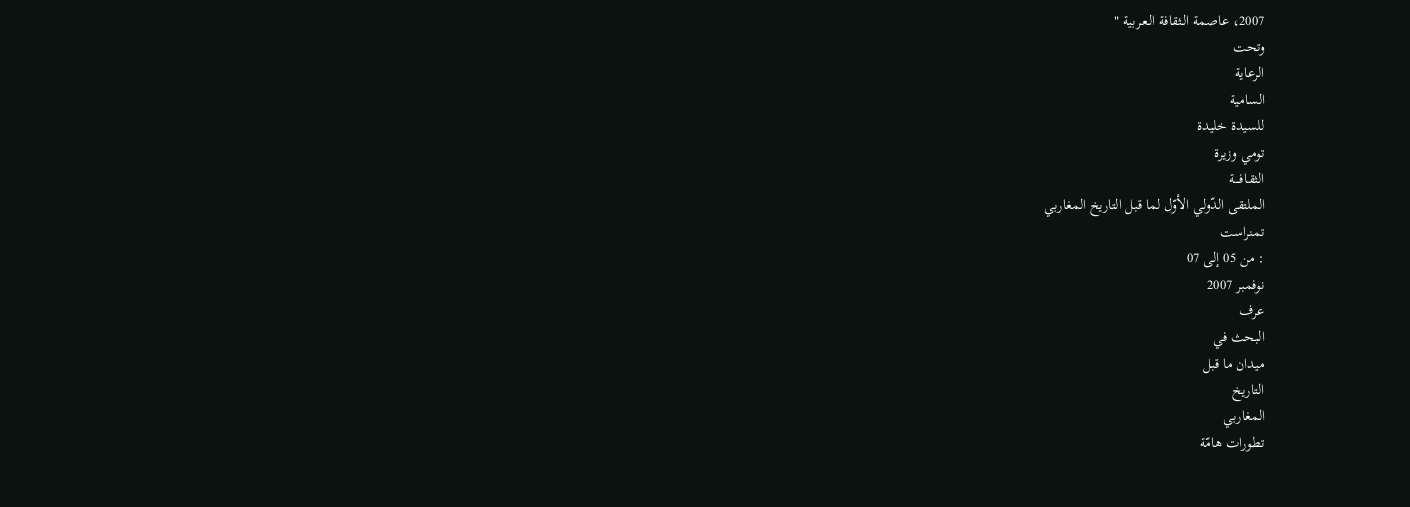2007، عاصمة الـثقافة الـعـربية "
وتحت
الرعاية
السامية
للسيدة خليدة
تومي وزيرة
الثقـافــــة
الملتقى الدّولي الأوّل لما قبل التاريخ المغاربي
تمنراست
: من 05 إلى 07
نوفمبر 2007
عرف
البحث في
ميدان ما قبل
التاريخ
المغاربي
تطورات هامّة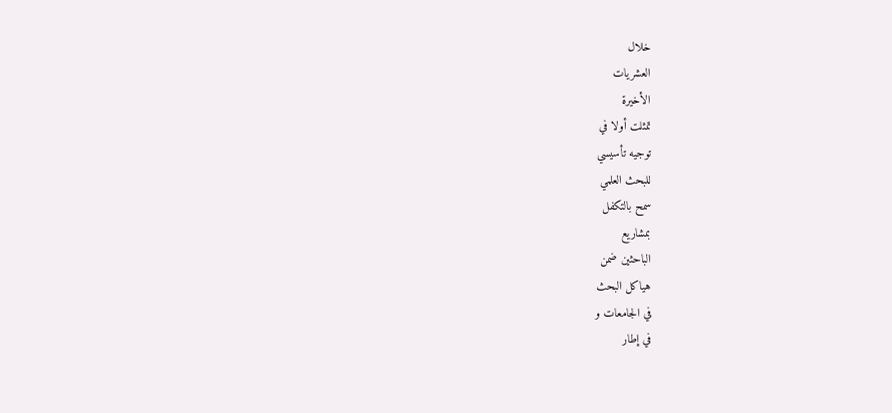خلال
العشريات
الأخيرة
تمثلت أولا في
توجيه تأسيسي
للبحث العلمي
سمح بالتكفل
بمشاريع
الباحثين ضمن
هياكل البحث
في الجامعات و
في إطار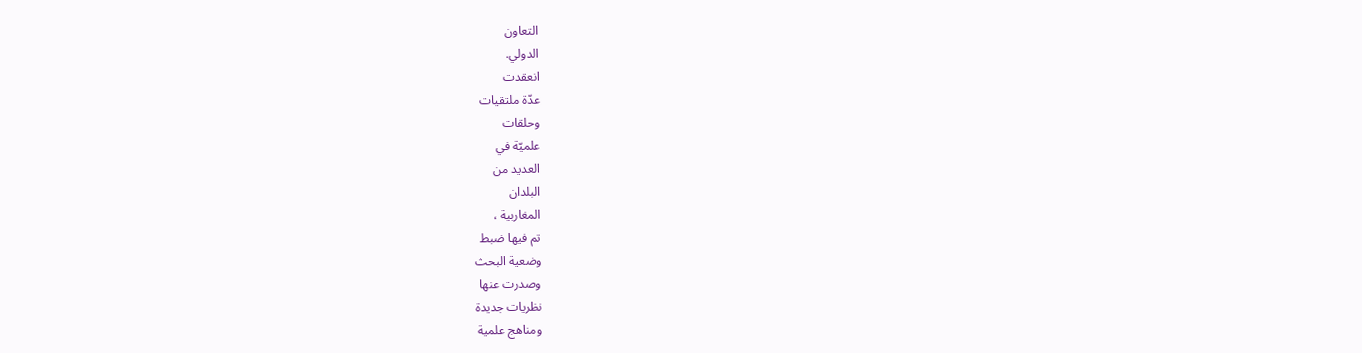التعاون
الدولي.
انعقدت
عدّة ملتقيات
وحلقات
علميّة في
العديد من
البلدان
المغاربية ،
تم فيها ضبط
وضعية البحث
وصدرت عنها
نظريات جديدة
ومناهج علمية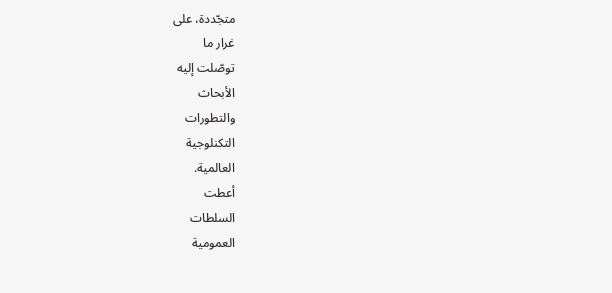متجّددة، على
غرار ما
توصّلت إليه
الأبحاث
والتطورات
التكنلوجية
العالمية.
أعطت
السلطات
العمومية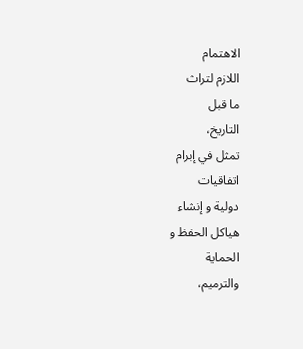الاهتمام
اللازم لتراث
ما قبل
التاريخ،
تمثل في إبرام
اتفاقيات
دولية و إنشاء
هياكل الحفظ و
الحماية
والترميم،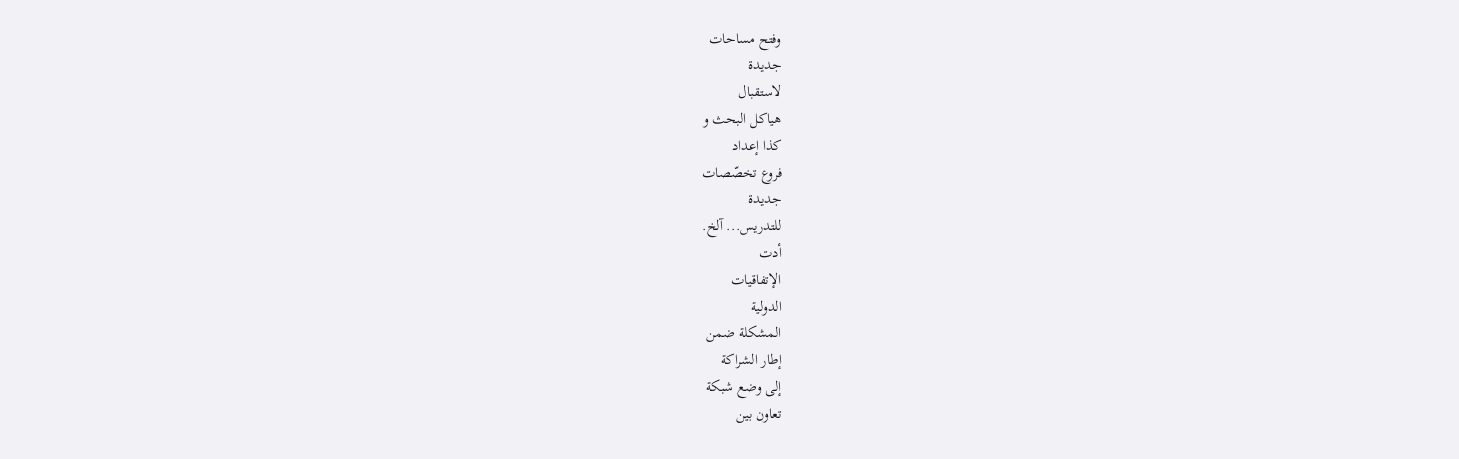وفتح مساحات
جديدة
لاستقبال
هياكل البحث و
كذا إعداد
فروع تخصّصات
جديدة
للتدريس... آلخ.
أدت
الإتفاقيات
الدولية
المشكلة ضمن
إطار الشراكة
إلى وضع شبكة
تعاون بين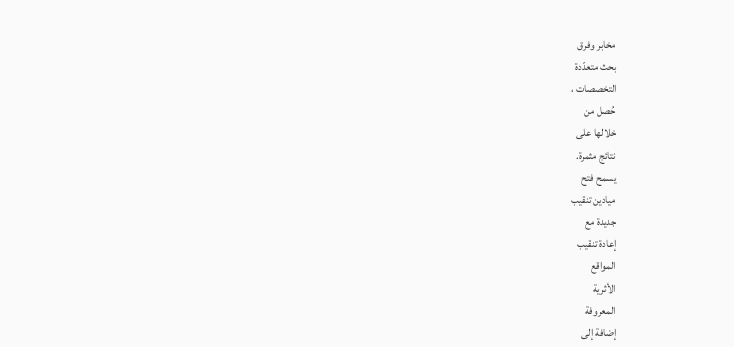مخابر وفرق
بحث متعدّدة
التخصصات ،
حُصل من
خلالها على
نتائج مثمرة.
يسمح فتح
ميادين تنقيب
جديدة مع
إعادة تنقيب
المواقع
الأثرية
المعروفة
إضافة إلى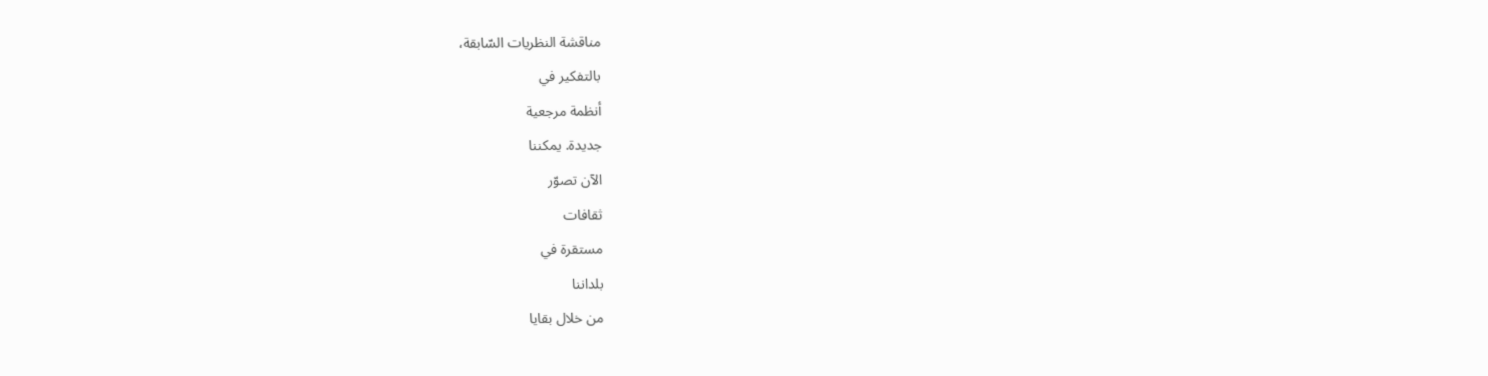مناقشة النظريات السّابقة،
بالتفكير في
أنظمة مرجعية
جديدة. يمكننا
الآن تصوّر
ثقافات
مستقرة في
بلداننا
من خلال بقايا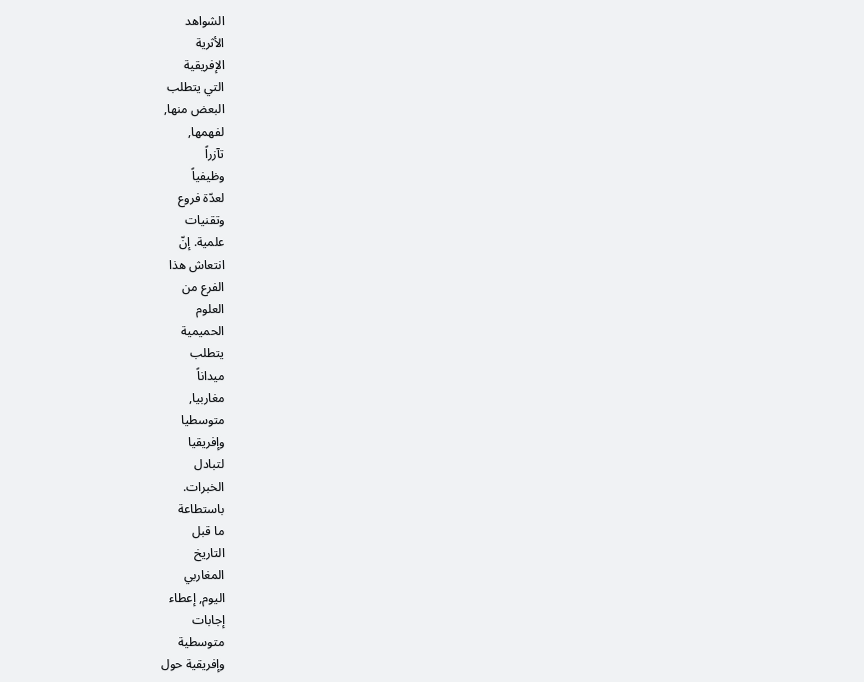الشواهد
الأثرية
الإفريقية
التي يتطلب
البعض منها,
لفهمها,
تآزراً
وظيفياً
لعدّة فروع
وتقنيات
علمية. إنّ
انتعاش هذا
الفرع من
العلوم
الحميمية
يتطلب
ميداناً
مغاربيا,
متوسطيا
وإفريقيا
لتبادل
الخبرات.
باستطاعة
ما قبل
التاريخ
المغاربي
اليوم, إعطاء
إجابات
متوسطية
وإفريقية حول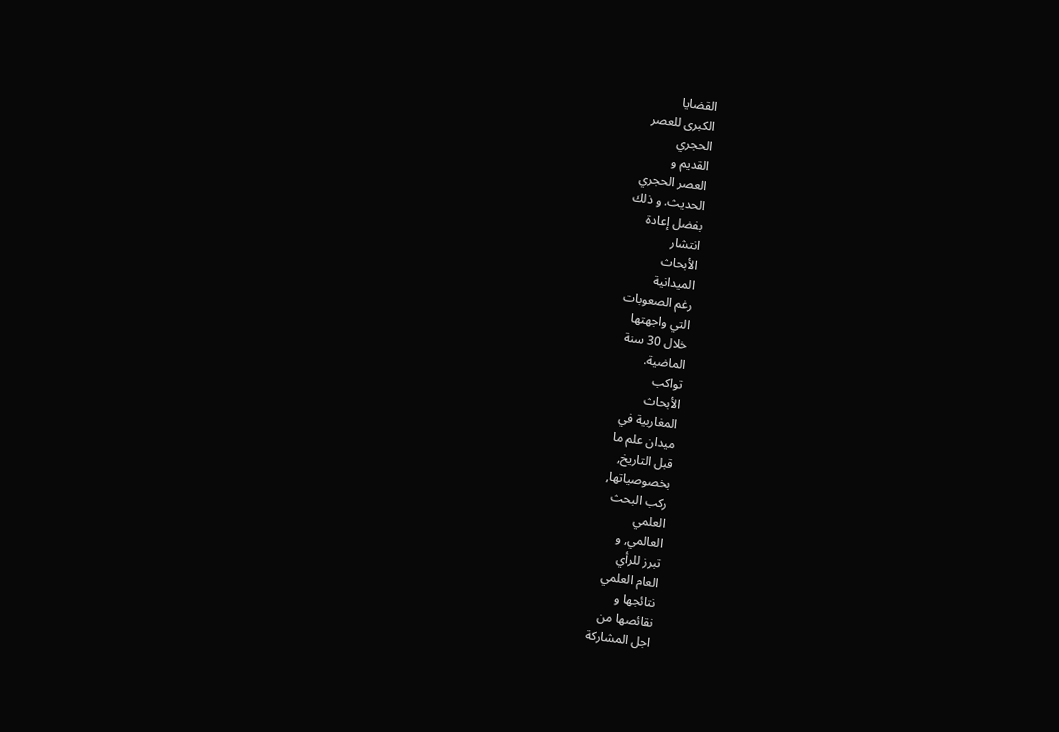القضايا
الكبرى للعصر
الحجري
القديم و
العصر الحجري
الحديث. و ذلك
بفضل إعادة
انتشار
الأبحاث
الميدانية
رغم الصعوبات
التي واجهتها
خلال 30 سنة
الماضية.
تواكب
الأبحاث
المغاربية في
ميدان علم ما
قبل التاريخ,
بخصوصياتها,
ركب البحث
العلمي
العالمي, و
تبرز للرأي
العام العلمي
نتائجها و
نقائصها من
اجل المشاركة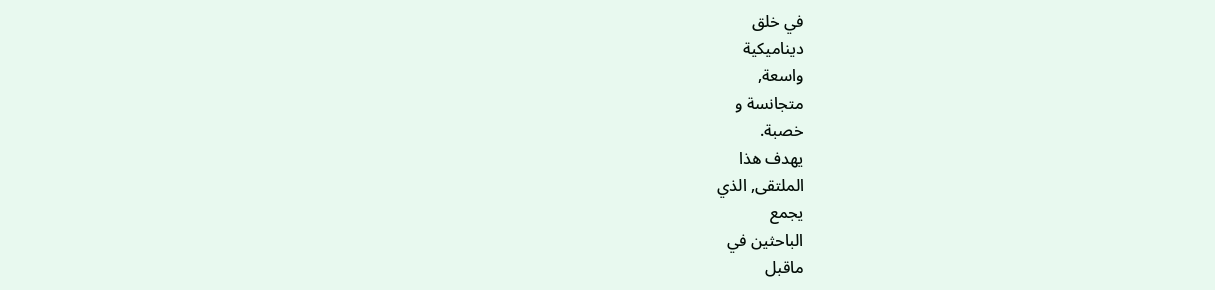في خلق
ديناميكية
واسعة,
متجانسة و
خصبة.
يهدف هذا
الملتقى, الذي
يجمع
الباحثين في
ماقبل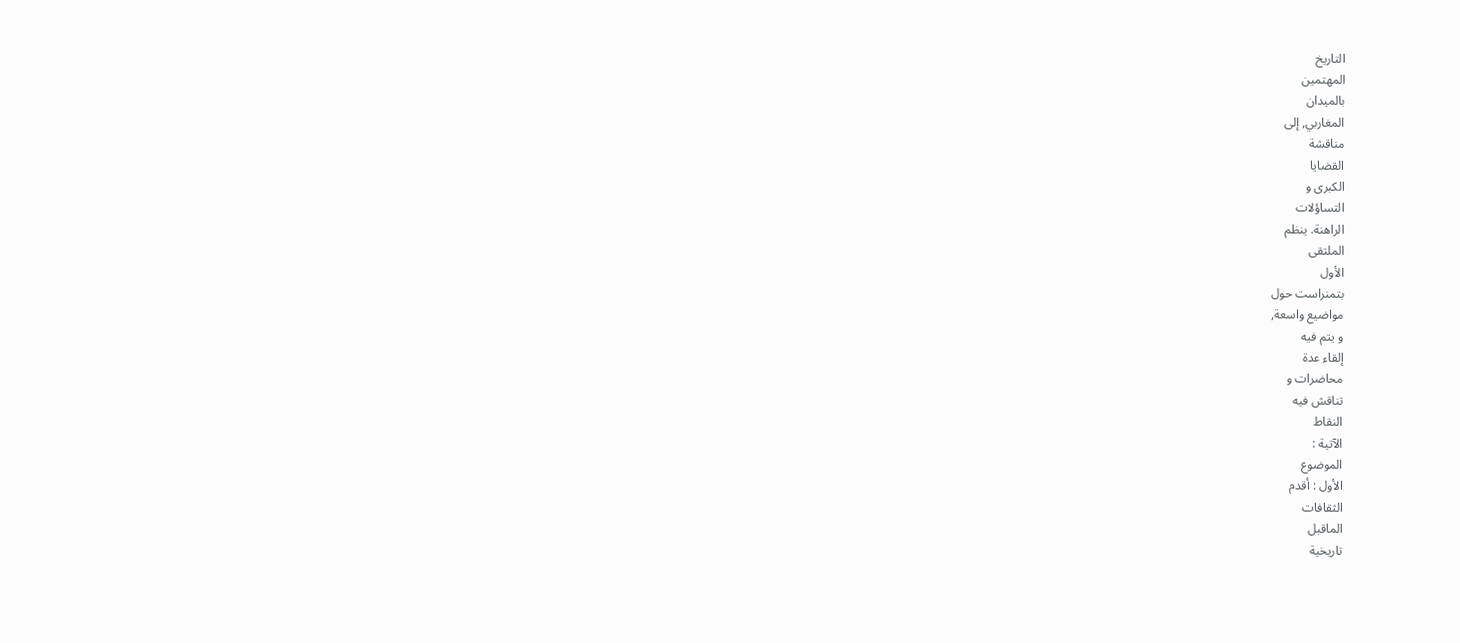التاريخ
المهتمين
بالميدان
المغاربي, إلى
مناقشة
القضايا
الكبرى و
التساؤلات
الراهنة. ينظم
الملتقى
الأول
بتمنراست حول
مواضيع واسعة,
و يتم فيه
إلقاء عدة
محاضرات و
تناقش فيه
النقاط
الآتية :
الموضوع
الأول : أقدم
الثقافات
الماقبل
تاريخية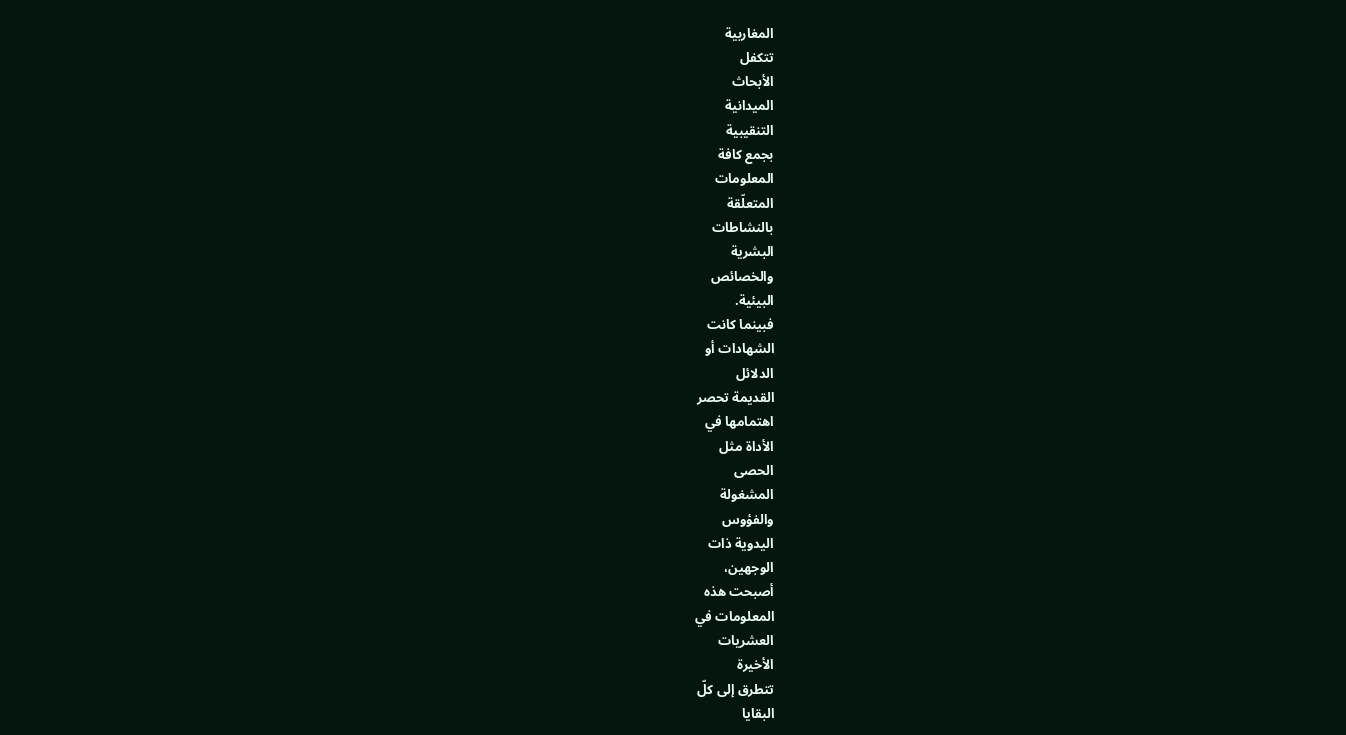المغاربية
تتكفل
الأبحاث
الميدانية
التنقيبية
بجمع كافة
المعلومات
المتعلّقة
بالنشاطات
البشرية
والخصائص
البيئية.
فبينما كانت
الشهادات أو
الدلائل
القديمة تحصر
اهتمامها في
الأداة مثل
الحصى
المشغولة
والفؤوس
اليدوية ذات
الوجهين،
أصبحت هذه
المعلومات في
العشريات
الأخيرة
تتطرق إلى كلّ
البقايا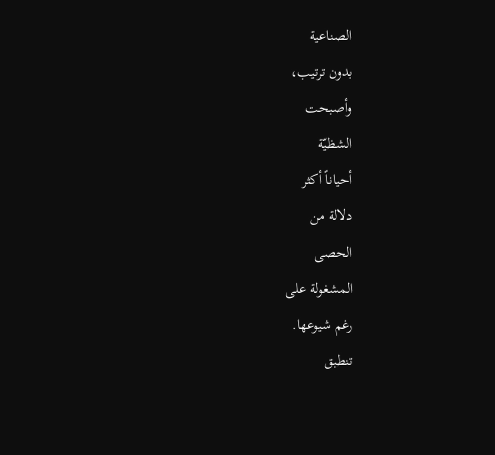الصناعية
بدون ترتيب،
وأصبحت
الشظيّة
أحياناً أكثر
دلالة من
الحصى
المشغولة على
رغم شيوعها.
تنطبق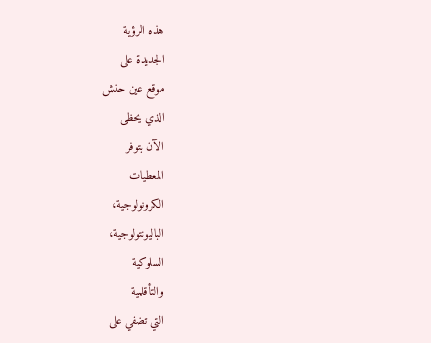هذه الرؤية
الجديدة على
موقع عين حنش
الذي يحظى
الآن بتوفر
المعطيات
الكرونولوجية،
الباليونتولوجية،
السلوكية
والتأقلمية
التي تضفي على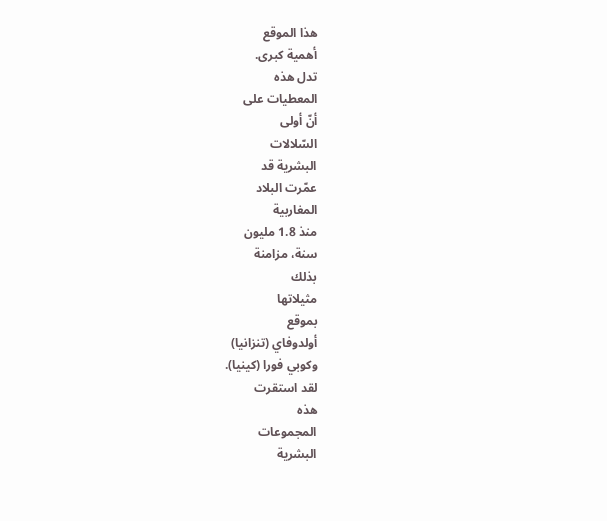هذا الموقع
أهمية كبرى.
تدل هذه
المعطيات على
أنّ أولى
السّلالات
البشرية قد
عمّرت البلاد
المغاربية
منذ 1.8 مليون
سنة، مزامنة
بذلك
مثيلاتها
بموقع
أولدوفاي (تنزانيا)
وكوبي فورا (كينيا).
لقد استقرت
هذه
المجموعات
البشرية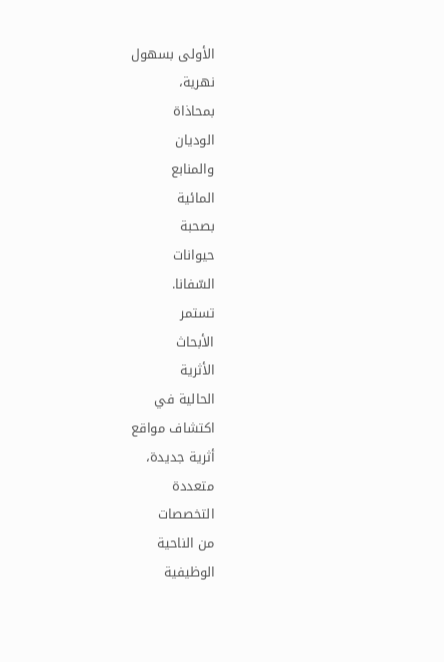الأولى بسهول
نهرية،
بمحاذاة
الوديان
والمنابع
المائية
بصحبة
حيوانات
السّفانا.
تستمر
الأبحاث
الأثرية
الحالية في
اكتشاف مواقع
أثرية جديدة،
متعددة
التخصصات
من الناحية
الوظيفية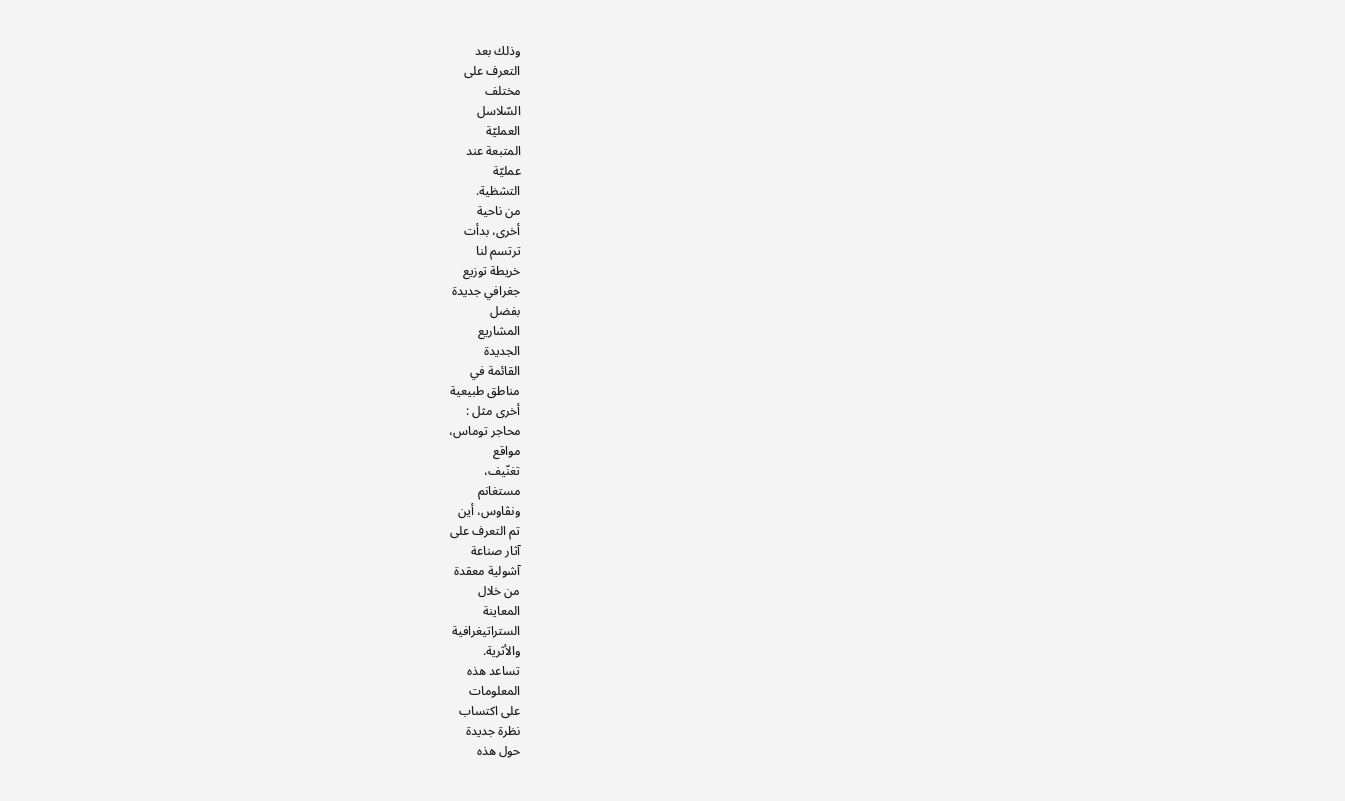وذلك بعد
التعرف على
مختلف
السّلاسل
العمليّة
المتبعة عند
عمليّة
التشظية.
من ناحية
أخرى، بدأت
ترتسم لنا
خريطة توزيع
جغرافي جديدة
بفضل
المشاريع
الجديدة
القائمة في
مناطق طبيعية
أخرى مثل :
محاجر توماس،
مواقع
تغنّيف،
مستغانم
ونڤاوس، أين
تم التعرف على
آثار صناعة
آشولية معقدة
من خلال
المعاينة
الستراتيغرافية
والأثرية.
تساعد هذه
المعلومات
على اكتساب
نظرة جديدة
حول هذه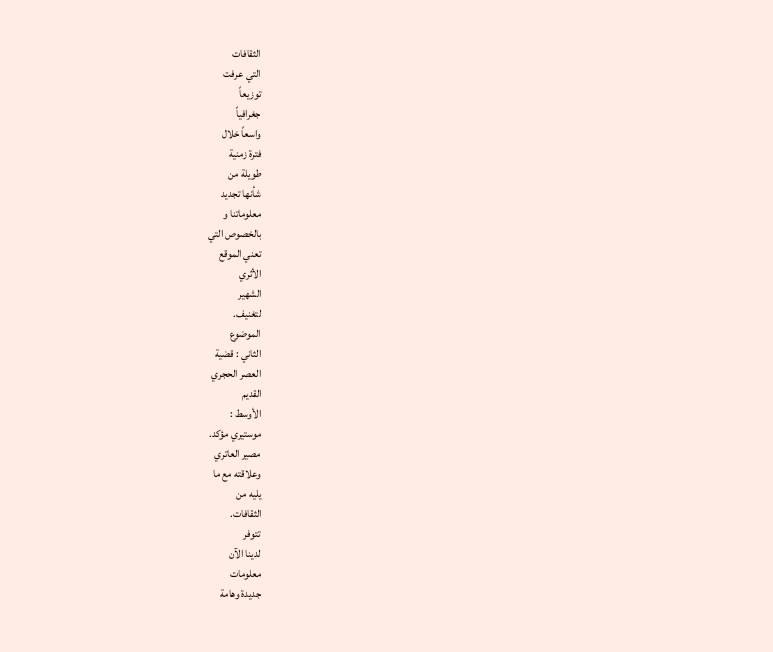الثقافات
التي عرفت
توزيعاً
جغرافياً
واسعاً خلال
فترة زمنية
طويلة من
شأنها تجديد
معلوماتنا و
بالخصوص التي
تعني الموقع
الأثري
الشهير
لتغنيف.
الموضوع
الثاني : قضية
العصر الحجري
القديم
الأوسط :
موستيري مؤكد.
مصير العاتري
وعلاقته مع ما
يليه من
الثقافات.
تتوفر
لدينا الآن
معلومات
جديدة وهامة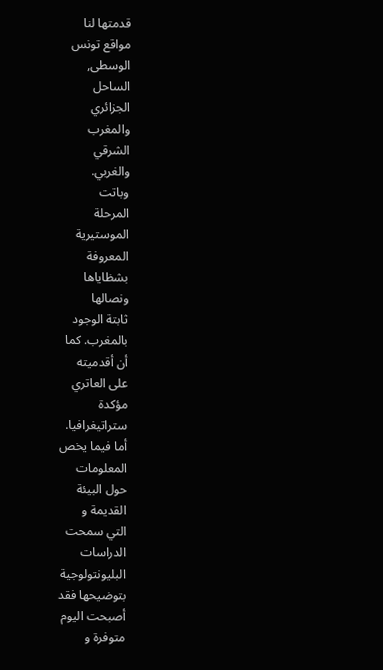قدمتها لنا
مواقع تونس
الوسطى,
الساحل
الجزائري
والمغرب
الشرقي
والغربي.
وباتت
المرحلة
الموستيرية
المعروفة
بشظاياها
ونصالها
ثابتة الوجود
بالمغرب. كما
أن أقدميته
على العاتري
مؤكدة
ستراتيغرافيا.
أما فيما يخص
المعلومات
حول البيئة
القديمة و
التي سمحت
الدراسات
البليونتولوجية
بتوضيحها فقد
أصبحت اليوم
متوفرة و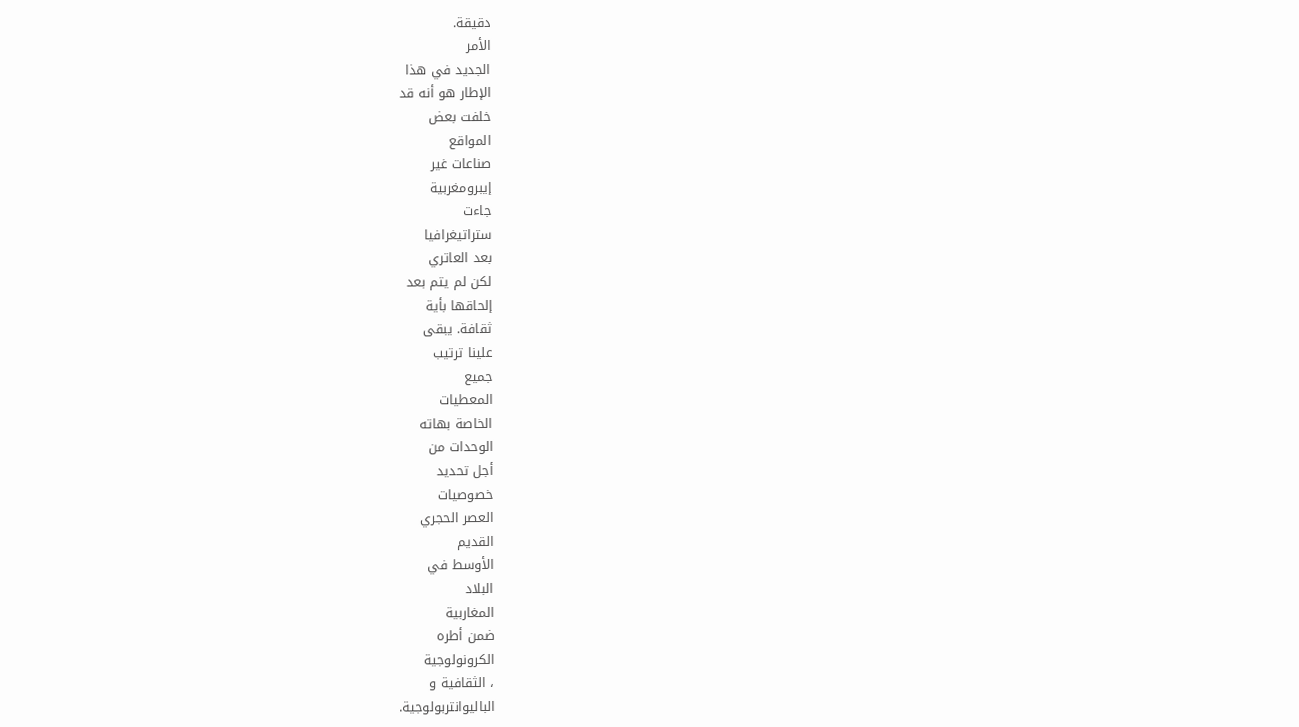دقيقة.
الأمر
الجديد في هذا
الإطار هو أنه قد
خلفت بعض
المواقع
صناعات غير
إيبرومغربية
جاءت
ستراتيغرافيا
بعد العاتري
لكن لم يتم بعد
إلحاقها بأية
ثقافة. يبقى
علينا ترتيب
جميع
المعطيات
الخاصة بهاته
الوحدات من
أجل تحديد
خصوصيات
العصر الحجري
القديم
الأوسط في
البلاد
المغاربية
ضمن أطره
الكرونولوجية
، الثقافية و
الباليوانتربولوجية.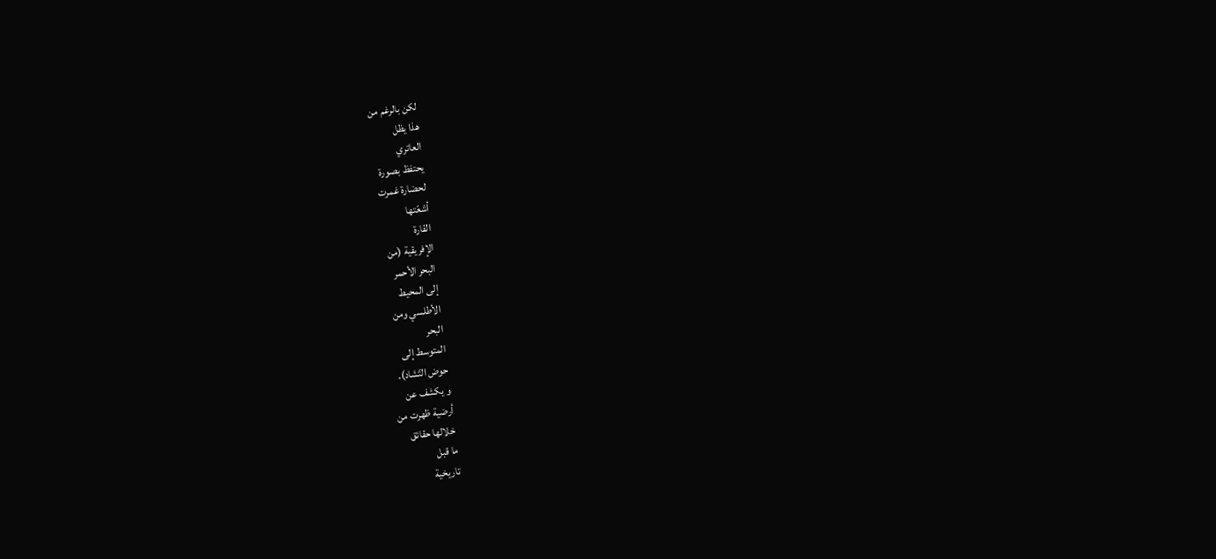لكن بالرغم من
هذا يظل
العاتري
يحتفظ بصورة
لحضارة غمرت
أشعّتها
القارة
الإفريقية (من
البحر الأحمر
إلى المحيط
الأطلسي ومن
البحر
المتوسط إلى
حوض التّشاد).
و يكشف عن
أرضية ظهرت من
خلالها حقائق
ما قبل
تاريخية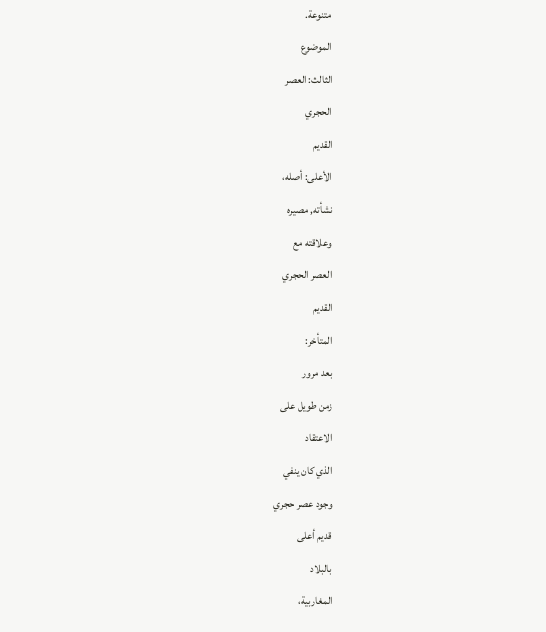متنوعة.
الموضوع
الثالث: العصر
الحجري
القديم
الأعلى: أصله،
نشأته, مصيره
وعلاقته مع
العصر الحجري
القديم
المتأخر:
بعد مرور
زمن طويل على
الاعتقاد
الذي كان ينفي
وجود عصر حجري
قديم أعلى
بالبلاد
المغاربية،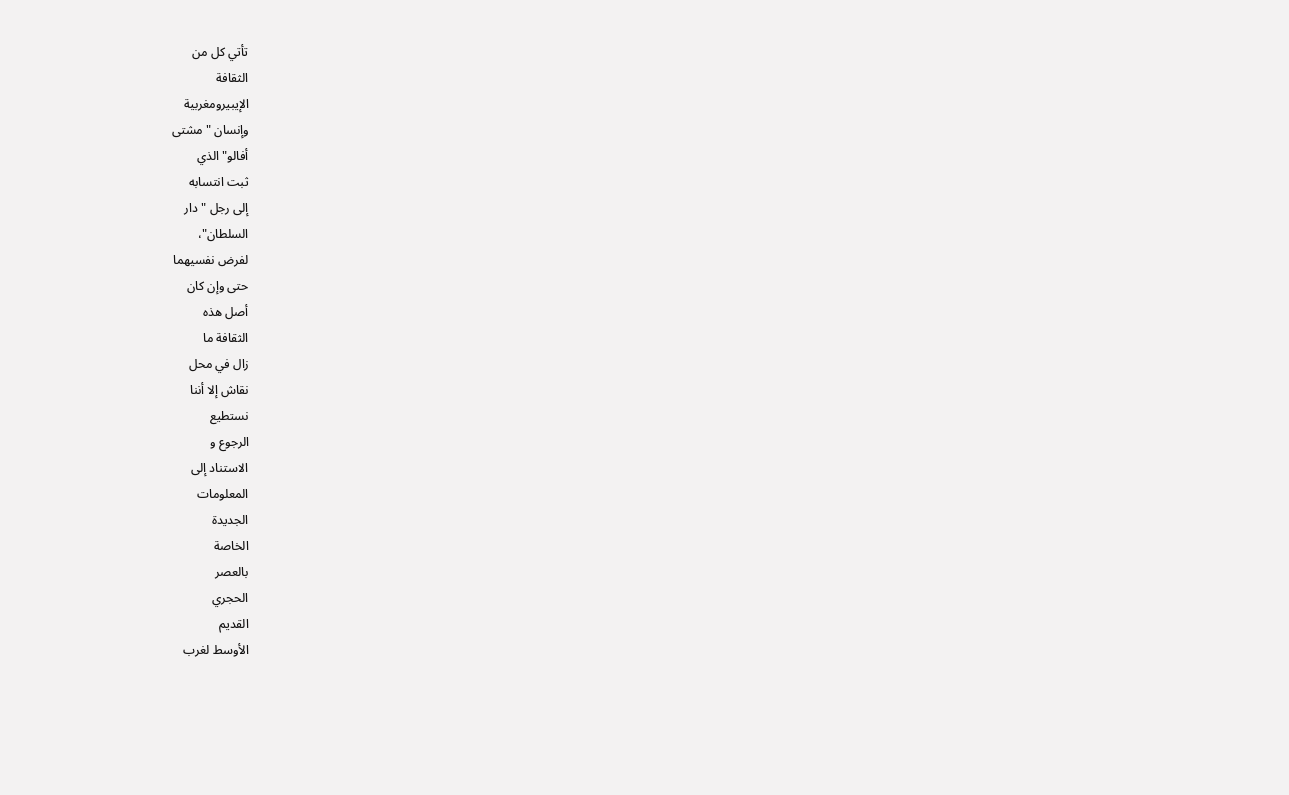تأتي كل من
الثقافة
الإيبيرومغربية
وإنسان "مشتى
أفالو" الذي
ثبت انتسابه
إلى رجل "دار
السلطان"،
لفرض نفسيهما
حتى وإن كان
أصل هذه
الثقافة ما
زال في محل
نقاش إلا أننا
نستطيع
الرجوع و
الاستناد إلى
المعلومات
الجديدة
الخاصة
بالعصر
الحجري
القديم
الأوسط لغرب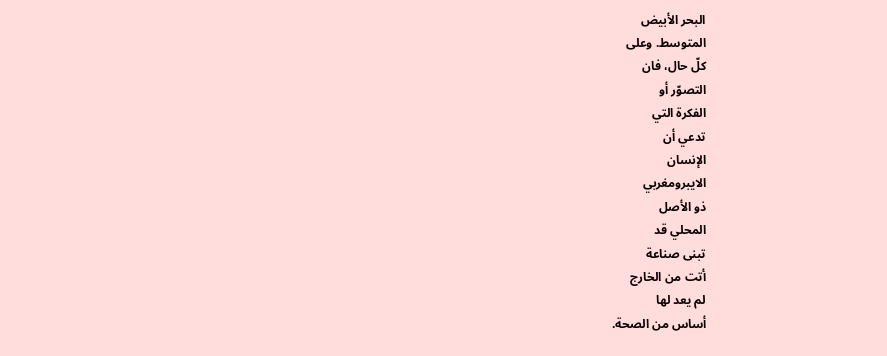البحر الأبيض
المتوسط. وعلى
كلّ حال، فان
التصوّر أو
الفكرة التي
تدعي أن
الإنسان
الايبرومغربي
ذو الأصل
المحلي قد
تبنى صناعة
أتت من الخارج
لم يعد لها
أساس من الصحة.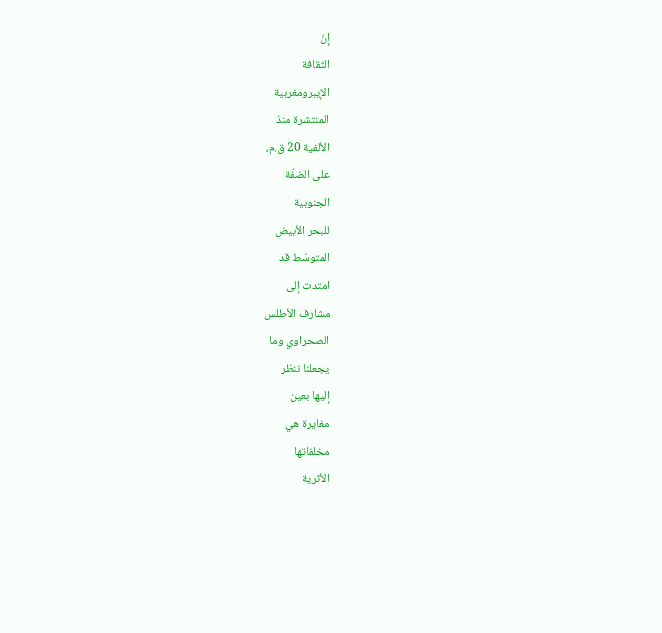إنّ
الثقافة
الإيبرومغربية
المنتشرة منذ
الألفية 20 ق.م،
على الضفّة
الجنوبية
للبحر الأبيض
المتوسّط قد
امتدت إلى
مشارف الأطلس
الصحراوي وما
يجعلنا ننظر
إليها بعين
مغايرة هي
مخلفاتها
الأثرية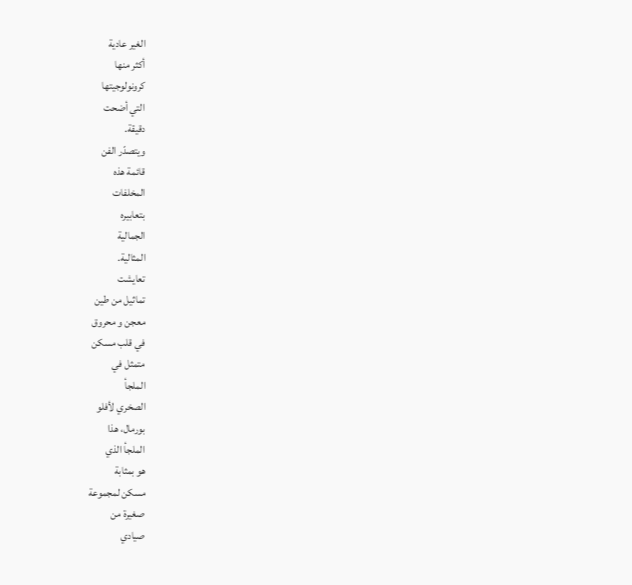الغير عادية
أكثر منها
كرونولوجيتها
التي أضحت
دقيقة.
ويتصدّر الفن
قائمة هذه
المخلفات
بتعابيره
الجمالية
المثالية.
تعايشت
تماثيل من طين
معجن و محروق
في قلب مسكن
متمثل في
الملجأ
الصخري لأفلو
بورمال، هذا
الملجأ الذي
هو بمثابة
مسكن لمجموعة
صغيرة من
صيادي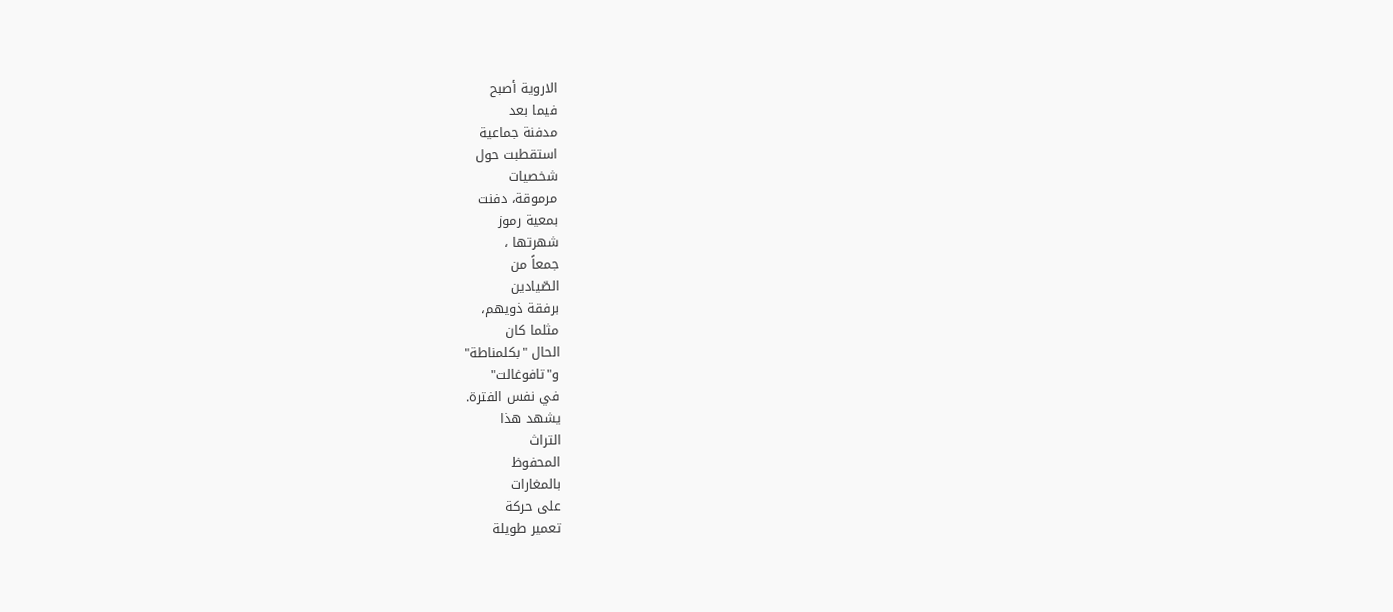الاروية أصبح
فيما بعد
مدفنة جماعية
استقطبت حول
شخصيات
مرموقة، دفنت
بمعية رموز
شهرتها ،
جمعاً من
الصّيادين
برفقة ذويهم،
مثلما كان
الحال "بكلمناطة"
و"تافوغالت"
في نفس الفترة.
يشهد هذا
التراث
المحفوظ
بالمغارات
على حركة
تعمير طويلة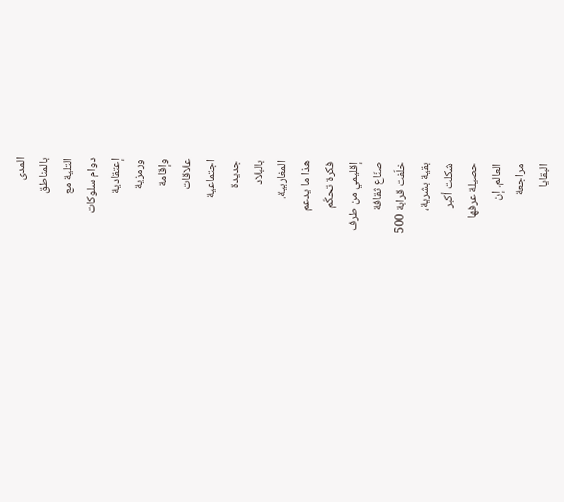المدى
بالمناطق
التلية مع
دوام سلوكات
إعتقادية
ورمزية
وإقامة
علاقات
اجتماعية
جديدة
بالبلاد
المغاربية.
هذا ما يدعم
فكرة تحكّم
إقليمي من طرف
صنّاع ثقافة
خلّفت قرابة 500
بقية بشرية،
شكلت أكبر
حصيلة عرفها
العالم. إن
مراجعة
البقايا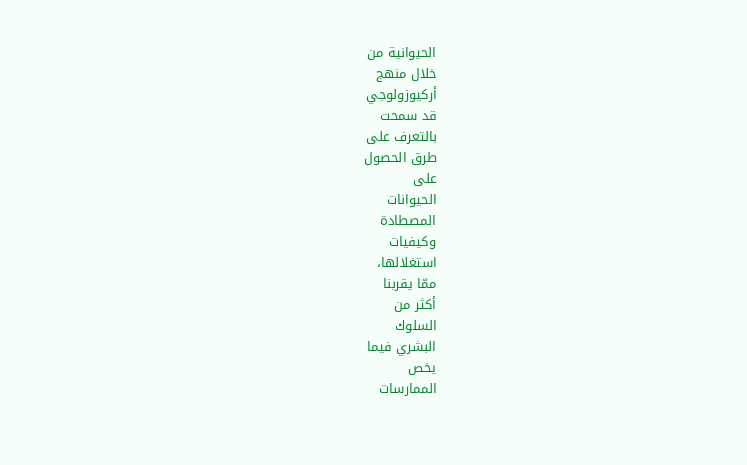الحيوانية من
خلال منهج
أركيوزولوجي
قد سمحت
بالتعرف على
طرق الحصول
على
الحيوانات
المصطادة
وكيفيات
استغلالها،
ممّا يقربنا
أكثر من
السلوك
البشري فيما
يخص
الممارسات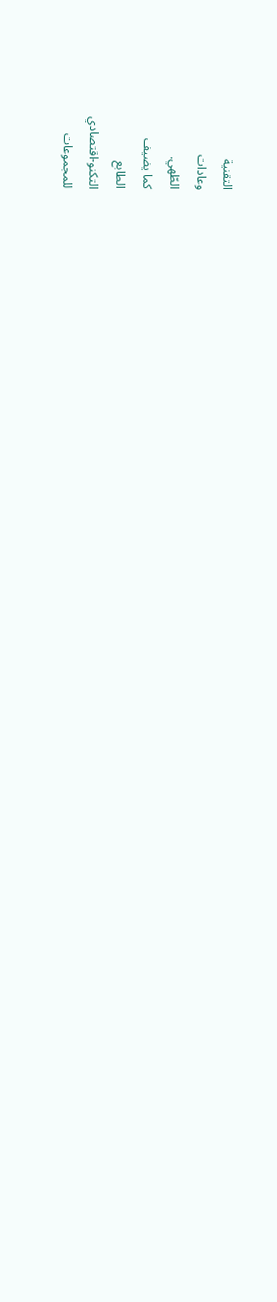التقنية
وعادات
الطّهي.
كما يضيف
الطابع
التكنو-اقتصادي
للمجموعات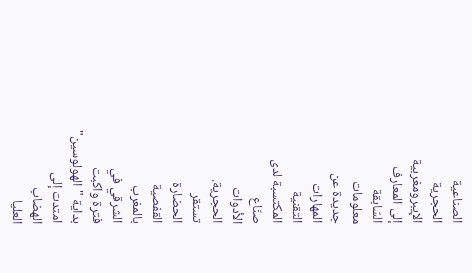الصناعية
الحجرية
الإيبرومغربية
إلى المعارف
السّابقة
معلومات
جديدة عن
المهارات
التقنية
المكتسبة لدى
صنّاع
الأدوات
الحجرية.
تستقر
الحضارة
القفصية
بالمغرب
الشرقي في
فترة واكبت
بداية "الهولوسين"
امتدت إلى
الهضاب
العليا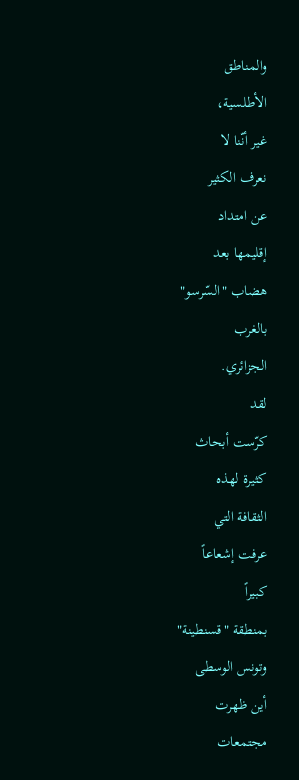والمناطق
الأطلسية،
غير أنّنا لا
نعرف الكثير
عن امتداد
إقليمها بعد
هضاب "السّرسو"
بالغرب
الجزائري.
لقد
كرّست أبحاث
كثيرة لهذه
الثقافة التي
عرفت إشعاعاً
كبيراً
بمنطقة "قسنطينة"
وتونس الوسطى
أين ظهرت
مجتمعات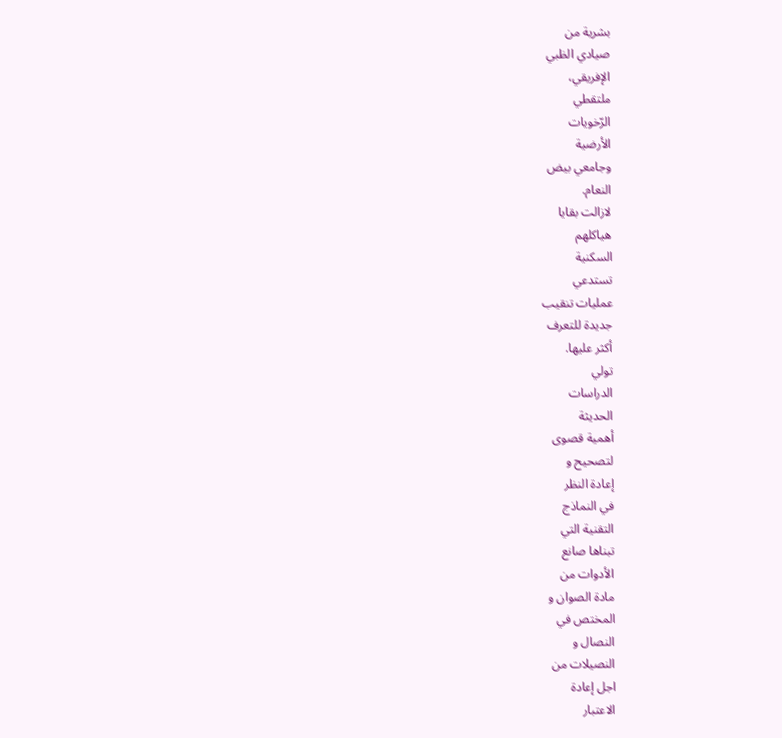بشرية من
صيادي الظبي
الإفريقي،
ملتقطي
الرّخويات
الأرضية
وجامعي بيض
النعام.
لازالت بقايا
هياكلهم
السكنية
تستدعي
عمليات تنقيب
جديدة للتعرف
أكثر عليها.
تولي
الدراسات
الحديثة
أهمية قصوى
لتصحيح و
إعادة النظر
في النماذج
التقنية التي
تبناها صانع
الأدوات من
مادة الصوان و
المختص في
النصال و
النصيلات من
اجل إعادة
الاعتبار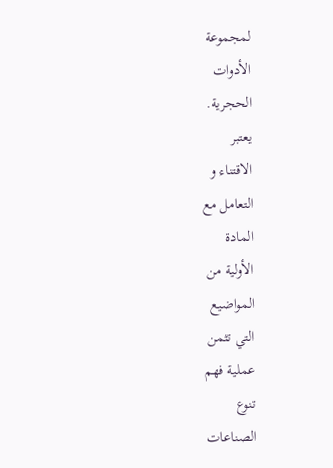لمجموعة
الأدوات
الحجرية.
يعتبر
الاقتناء و
التعامل مع
المادة
الأولية من
المواضيع
التي تثمن
عملية فهم
تنوع
الصناعات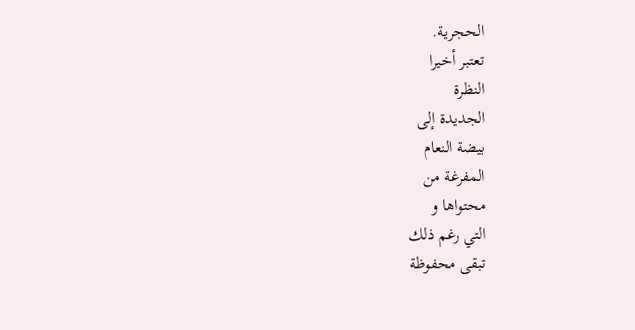الحجرية.
تعتبر أخيرا
النظرة
الجديدة إلى
بيضة النعام
المفرغة من
محتواها و
التي رغم ذلك
تبقى محفوظة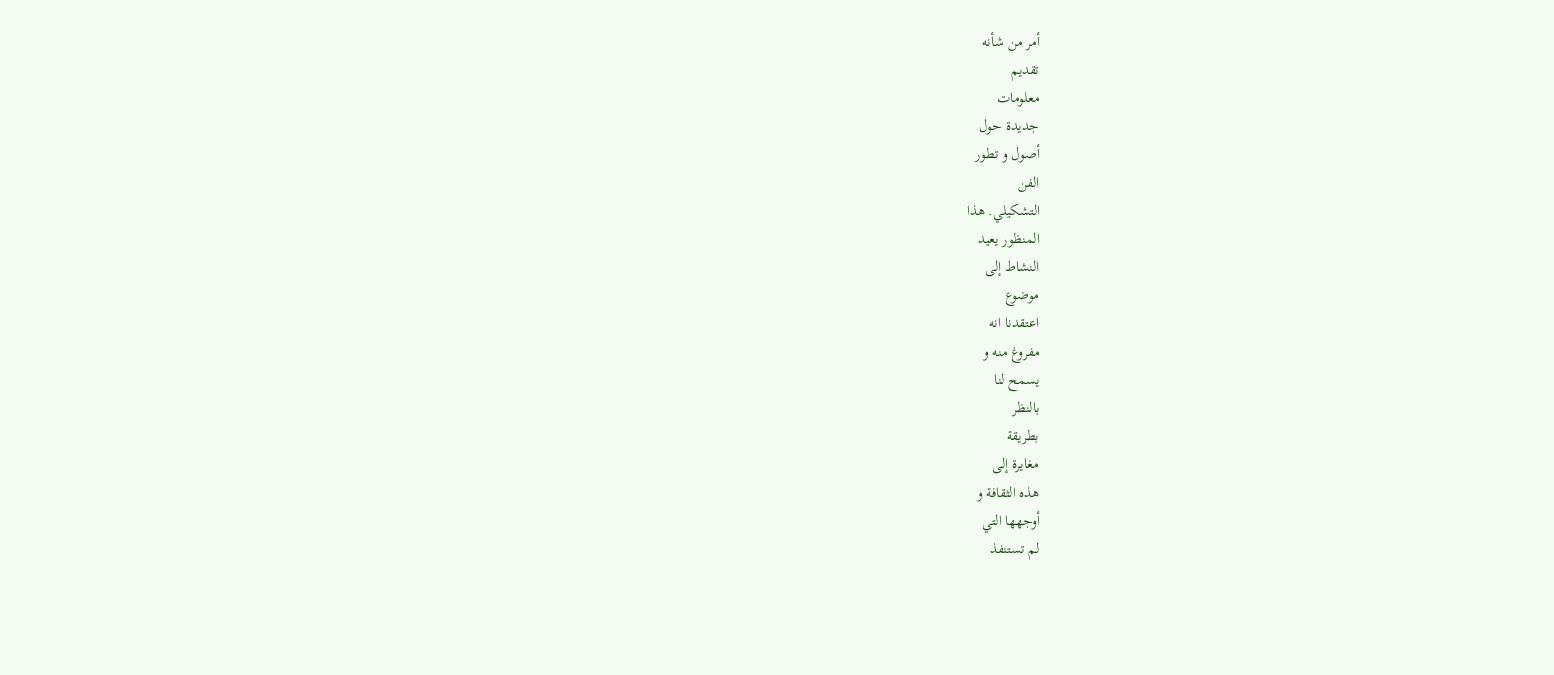أمر من شأنه
تقديم
معلومات
جديدة حول
أصول و تطور
الفن
التشكيلي. هذا
المنظور يعيد
النشاط إلى
موضوع
اعتقدنا انه
مفروغ منه و
يسمح لنا
بالنظر
بطريقة
مغايرة إلى
هذه الثقافة و
أوجهها التي
لم تستنفذ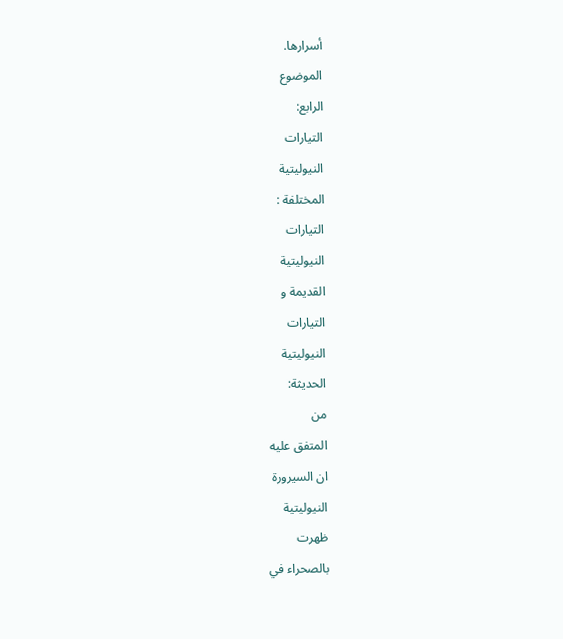أسرارها.
الموضوع
الرابع:
التيارات
النيوليتية
المختلفة :
التيارات
النيوليتية
القديمة و
التيارات
النيوليتية
الحديثة:
من
المتفق عليه
ان السيرورة
النيوليتية
ظهرت
بالصحراء في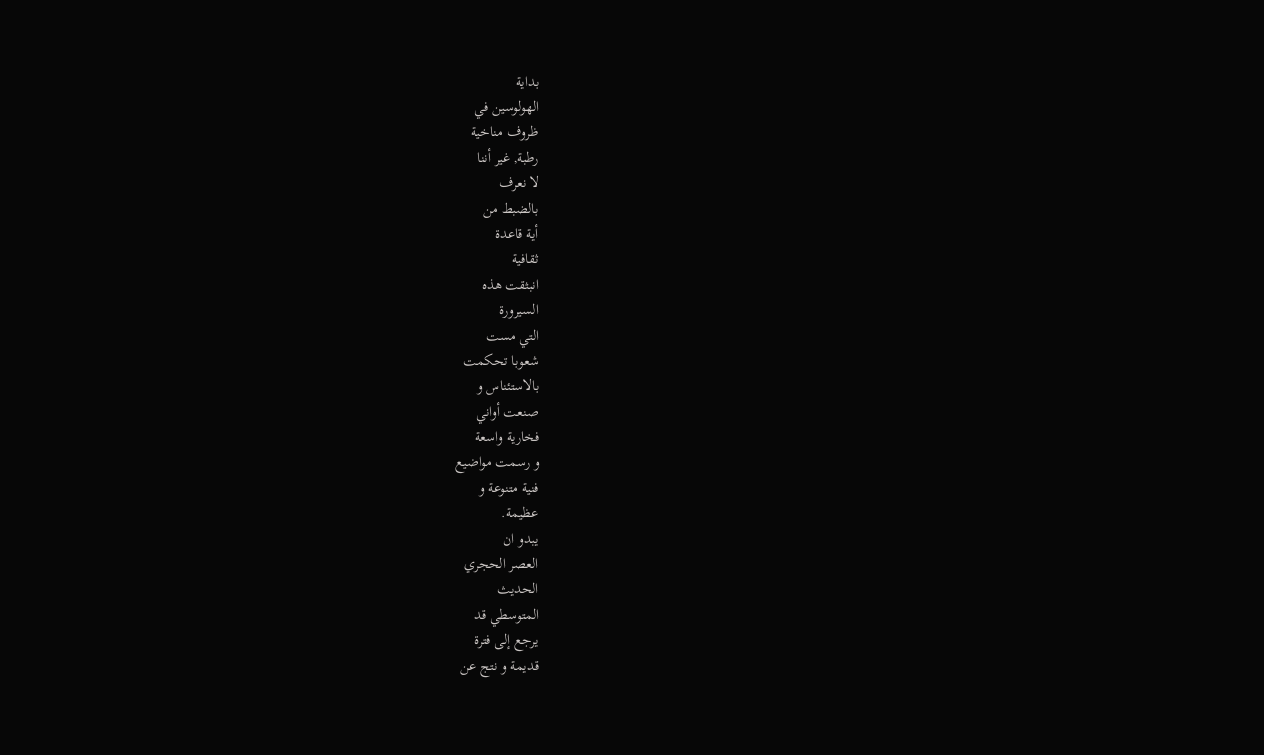بداية
الهولوسين في
ظروف مناخية
رطبة, غير أننا
لا نعرف
بالضبط من
أية قاعدة
ثقافية
انبثقت هذه
السيرورة
التي مست
شعوبا تحكمت
بالاستئناس و
صنعت أواني
فخارية واسعة
و رسمت مواضيع
فنية متنوعة و
عظيمة.
يبدو ان
العصر الحجري
الحديث
المتوسطي قد
يرجع إلى فترة
قديمة و نتج عن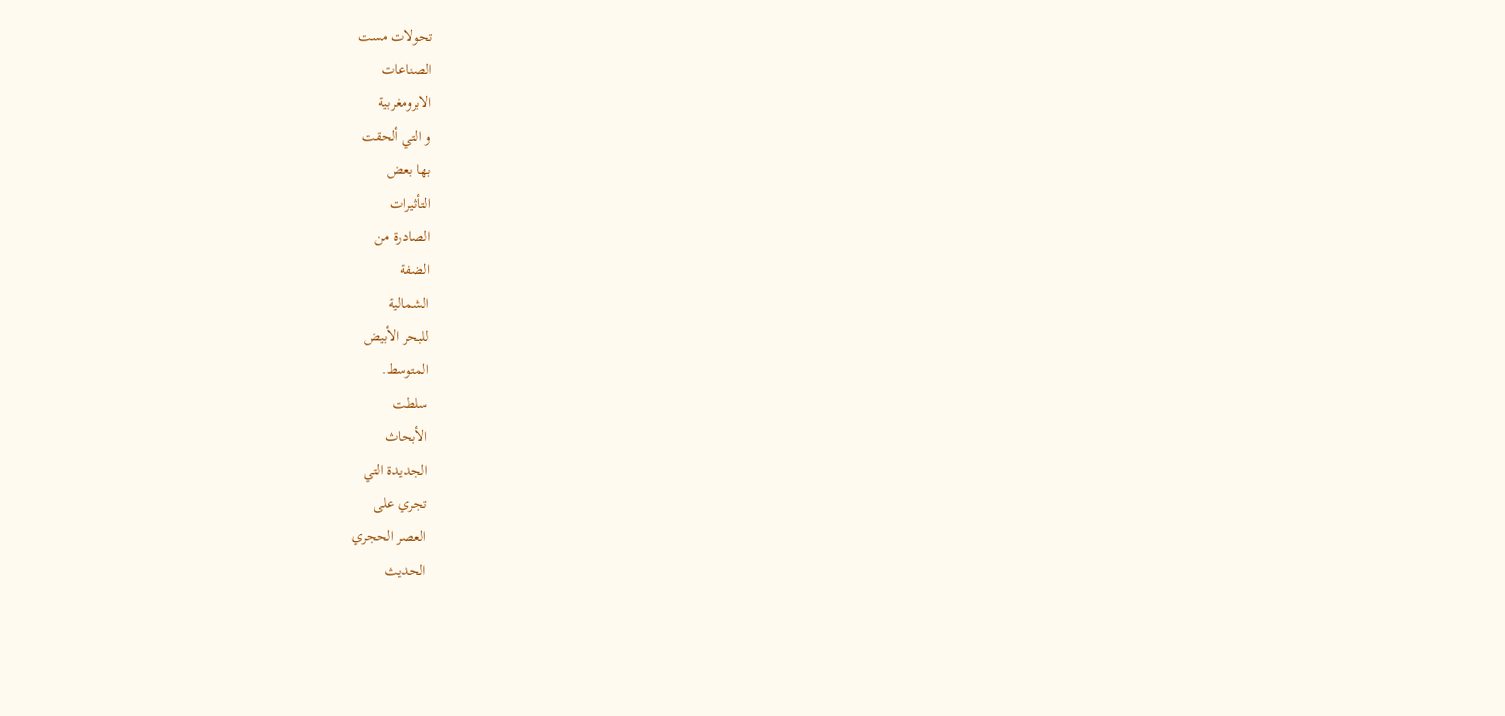تحولات مست
الصناعات
الابرومغربية
و التي ألحقت
بها بعض
التأثيرات
الصادرة من
الضفة
الشمالية
للبحر الأبيض
المتوسط.
سلطت
الأبحاث
الجديدة التي
تجري على
العصر الحجري
الحديث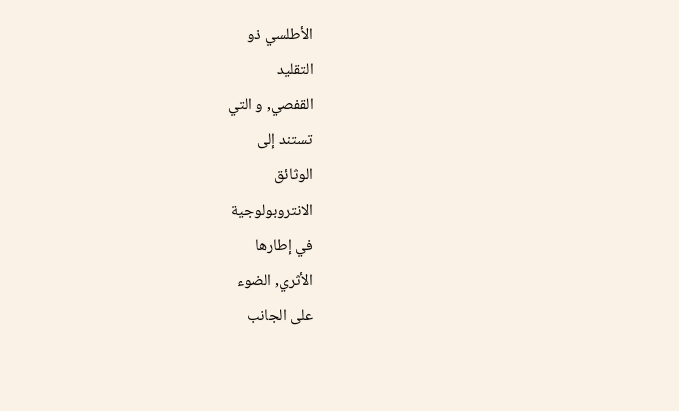الأطلسي ذو
التقليد
القفصي, و التي
تستند إلى
الوثائق
الانتروبولوجية
في إطارها
الأثري, الضوء
على الجانب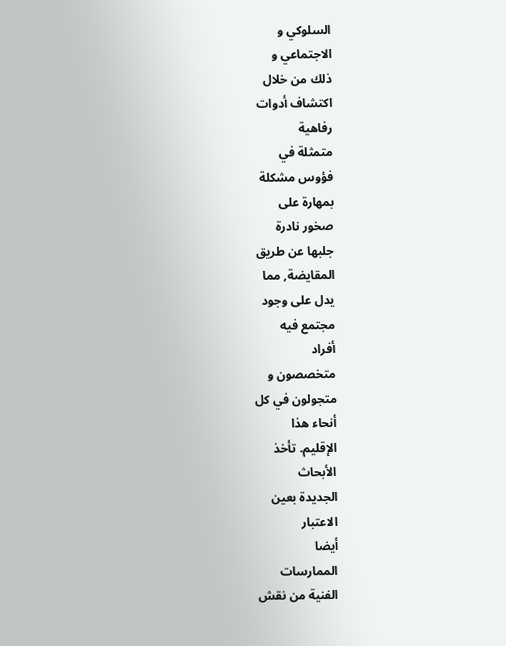السلوكي و
الاجتماعي و
ذلك من خلال
اكتشاف أدوات
رفاهية
متمثلة في
فؤوس مشكلة
بمهارة على
صخور نادرة
جلبها عن طريق
المقايضة, مما
يدل على وجود
مجتمع فيه
أفراد
متخصصون و
متجولون في كل
أنحاء هذا
الإقليم. تأخذ
الأبحاث
الجديدة بعين
الاعتبار
أيضا
الممارسات
الفنية من نقش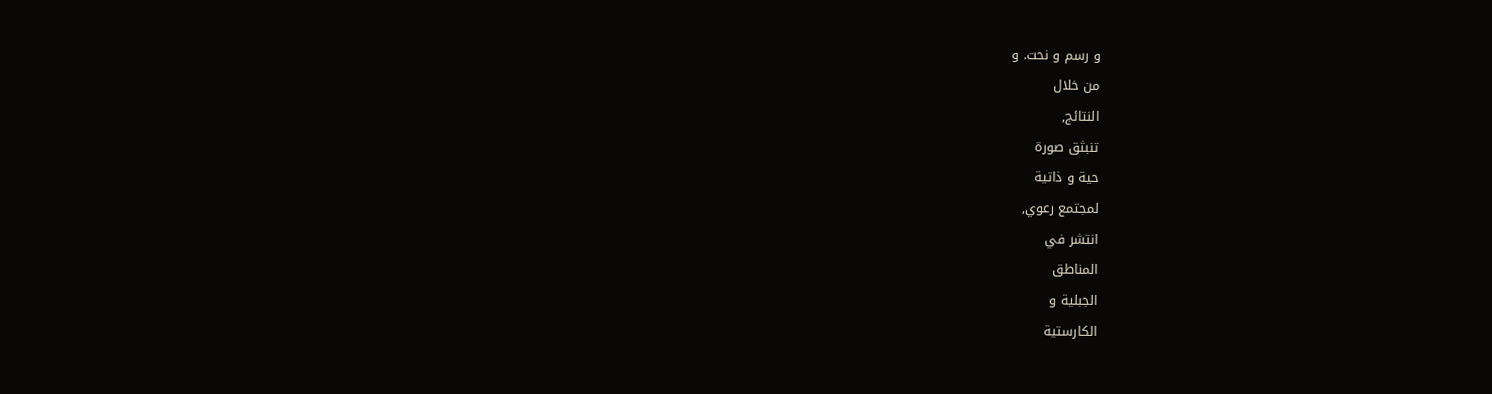و رسم و نحت. و
من خلال
النتائج,
تنبثق صورة
حية و ذاتية
لمجتمع رعوي,
انتشر في
المناطق
الجبلية و
الكارستية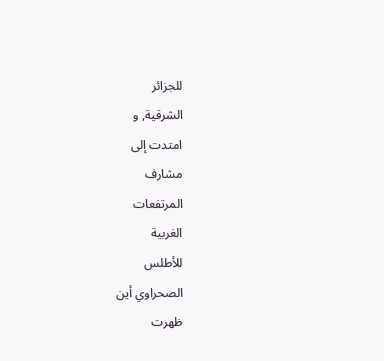للجزائر
الشرقية, و
امتدت إلى
مشارف
المرتفعات
الغربية
للأطلس
الصحراوي أين
ظهرت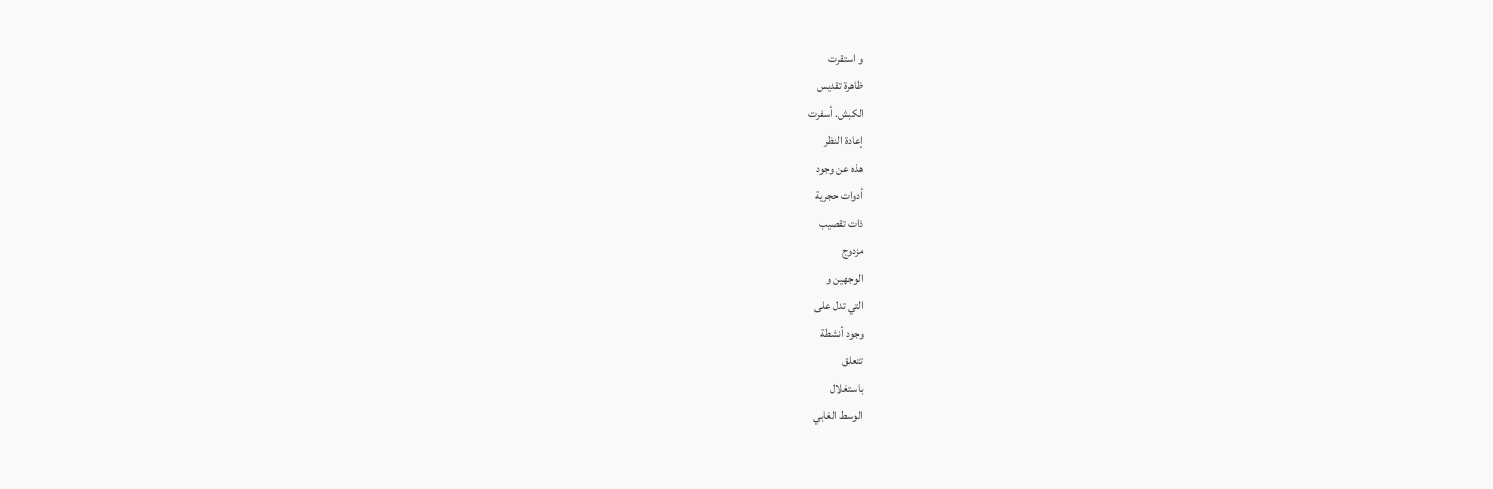و استقرت
ظاهرة تقديس
الكبش. أسفرت
إعادة النظر
هذه عن وجود
أدوات حجرية
ذات تقصيب
مزدوج
الوجهين و
التي تدل على
وجود أنشطة
تتعلق
باستغلال
الوسط الغابي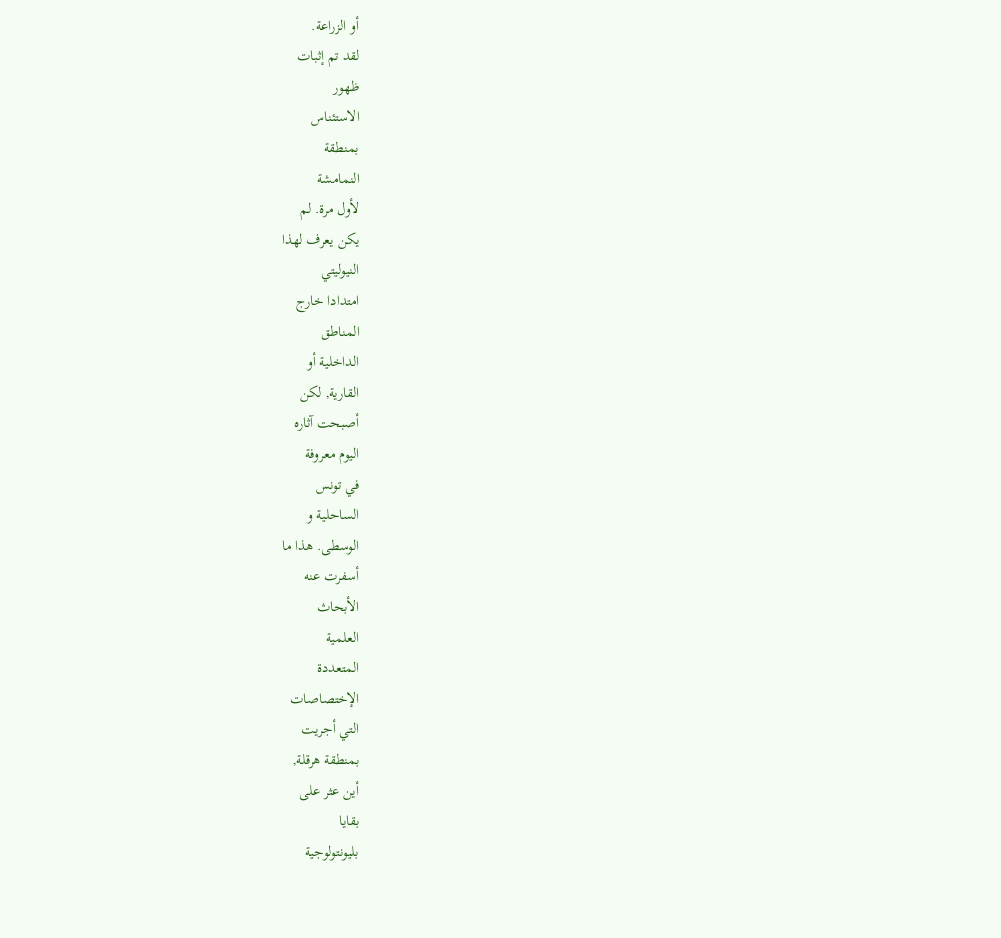أو الزراعة.
لقد تم إثبات
ظهور
الاستئناس
بمنطقة
النمامشة
لأول مرة. لم
يكن يعرف لهذا
النيوليتي
امتدادا خارج
المناطق
الداخلية أو
القارية, لكن
أصبحت آثاره
اليوم معروفة
في تونس
الساحلية و
الوسطى. هذا ما
أسفرت عنه
الأبحاث
العلمية
المتعددة
الإختصاصات
التي أجريت
بمنطقة هرقلة,
أين عثر على
بقايا
بليونتولوجية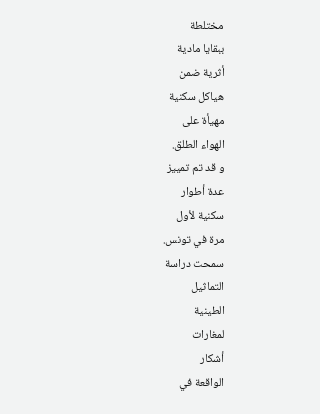مختلطة
ببقايا مادية
أثرية ضمن
هياكل سكنية
مهيأة على
الهواء الطلق.
و قد تم تمييز
عدة أطوار
سكنية لأول
مرة في تونس.
سمحت دراسة
التماثيل
الطينية
لمغارات
أشكار
الواقعة في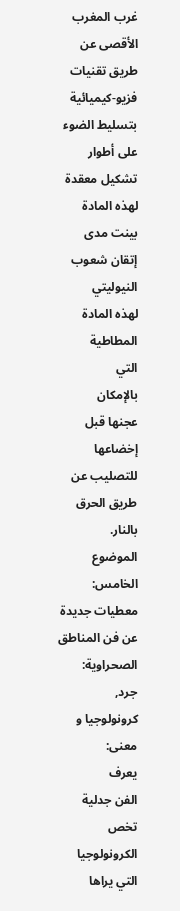غرب المغرب
الأقصى عن
طريق تقنيات
فزيو-كيميائية
بتسليط الضوء
على أطوار
تشكيل معقدة
لهذه المادة
بينت مدى
إتقان شعوب
النيوليتي
لهذه المادة
المطاطية
التي
بالإمكان
عجنها قبل
إخضاعها
للتصليب عن
طريق الحرق
بالنار.
الموضوع
الخامس:
معطيات جديدة
عن فن المناطق
الصحراوية:
جرد,
كرونولوجيا و
معنى:
يعرف
الفن جدلية
تخص
الكرونولوجيا
التي يراها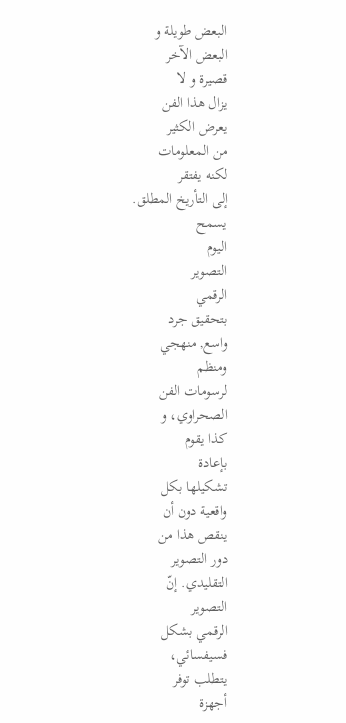البعض طويلة و
البعض الآخر
قصيرة و لا
يزال هذا الفن
يعرض الكثير
من المعلومات
لكنه يفتقر
إلى التأريخ المطلق.
يسمح
اليوم
التصوير
الرقمي
بتحقيق جرد
واسع, منهجي
ومنظم
لرسومات الفن
الصحراوي، و
كذا يقوم
بإعادة
تشكيلها بكل
واقعية دون أن
ينقص هذا من
دور التصوير
التقليدي. إنّ
التصوير
الرقمي بشكل
فسيفسائي،
يتطلب توفر
أجهزة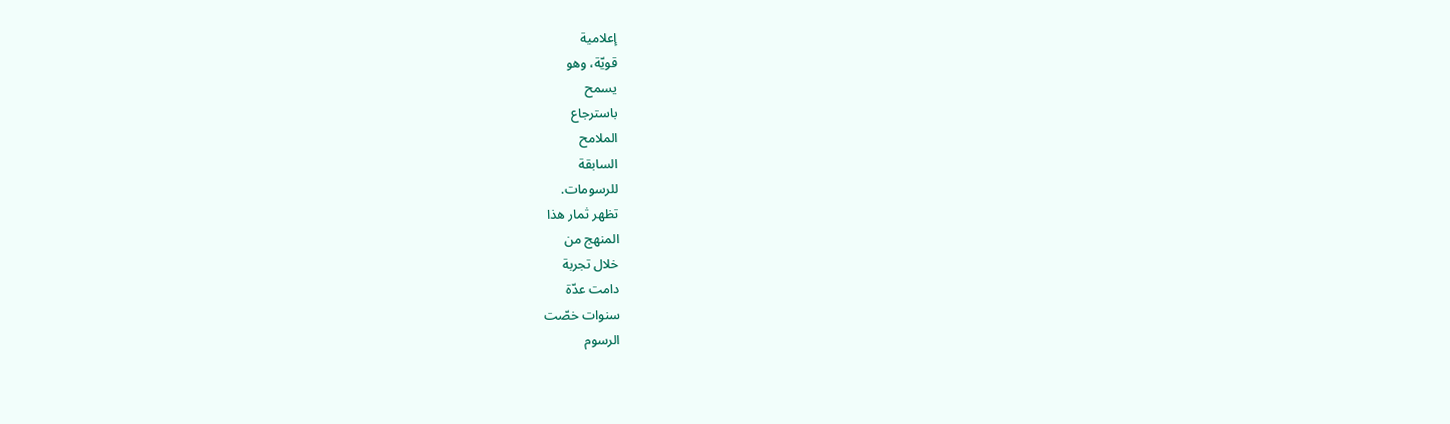إعلامية
قويّة، وهو
يسمح
باسترجاع
الملامح
السابقة
للرسومات.
تظهر ثمار هذا
المنهج من
خلال تجربة
دامت عدّة
سنوات خصّت
الرسوم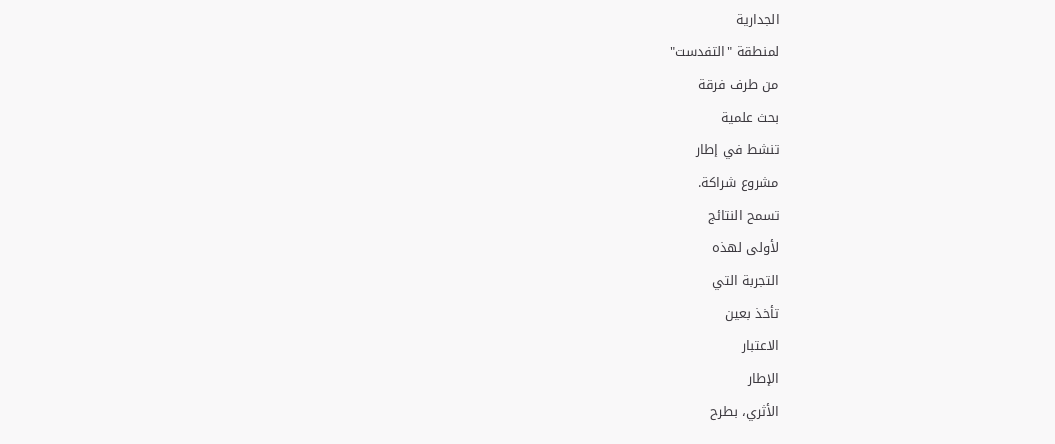الجدارية
لمنطقة "التفدست"
من طرف فرقة
بحث علمية
تنشط في إطار
مشروع شراكة.
تسمح النتائج
لأولى لهذه
التجربة التي
تأخذ بعين
الاعتبار
الإطار
الأثري، بطرح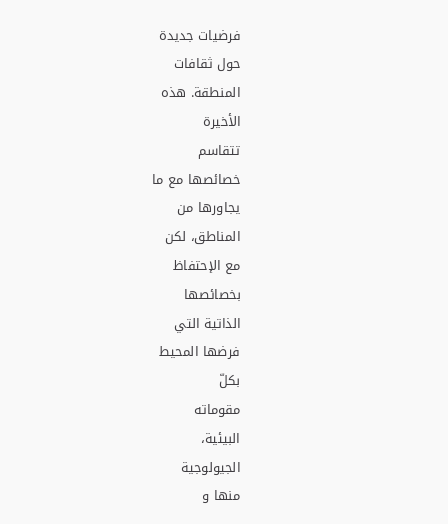فرضيات جديدة
حول ثقافات
المنطقة. هذه
الأخيرة
تتقاسم
خصائصها مع ما
يجاورها من
المناطق، لكن
مع الإحتفاظ
بخصائصها
الذاتية التي
فرضها المحيط
بكلّ
مقوماته
البيئية،
الجيولوجية
منها و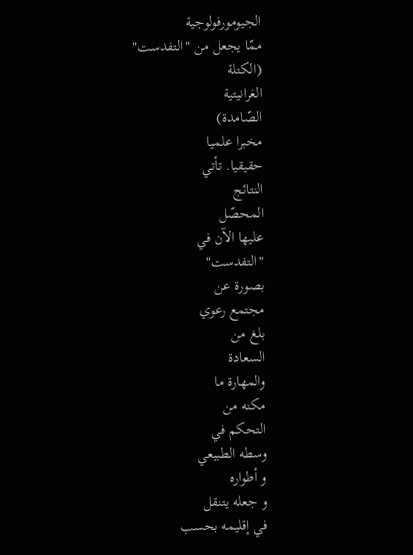الجيومورفولوجية
ممّا يجعل من "التفدست"
(الكتلة
الغرانيتية
الصّامدة)
مخبرا علميا
حقيقيا. تأتي
النتائج
المحصّل
عليها الآن في
"التفدست"
بصورة عن
مجتمع رعوي
بلغ من
السعادة
والمهارة ما
مكنه من
التحكم في
وسطه الطبيعي
و أطواره
و جعله يتنقل
في إقليمه بحسب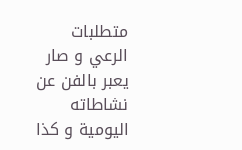متطلبات
الرعي و صار
يعبر بالفن عن
نشاطاته
اليومية و كذا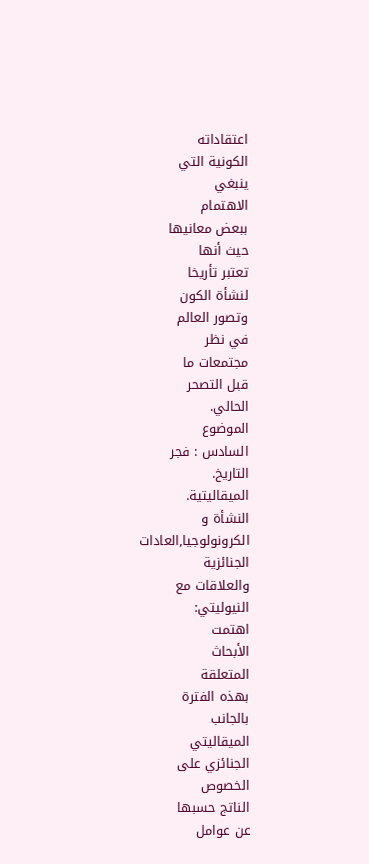اعتقاداته
الكونية التي
ينبغي
الاهتمام
ببعض معانيها
حيث أنها
تعتبر تأريخا
لنشأة الكون
وتصور العالم
في نظر
مجتمعات ما
قبل التصحر
الحالي.
الموضوع
السادس : فجر
التاريخ.
الميقاليتية.
النشأة و
الكرونولوجيا,العادات
الجنائزية
والعلاقات مع
النيوليتي:
اهتمت
الأبحاث
المتعلقة
بهذه الفترة
بالجانب
الميقاليتي
الجنائزي على
الخصوص
الناتج حسبها
عن عوامل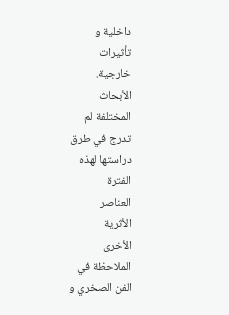داخلية و
تأثيرات
خارجية.
الأبحاث
المختلفة لم
تدرج في طرق
دراستها لهذه
الفترة
العناصر
الأثرية
الأخرى
الملاحظة في
الفن الصخري و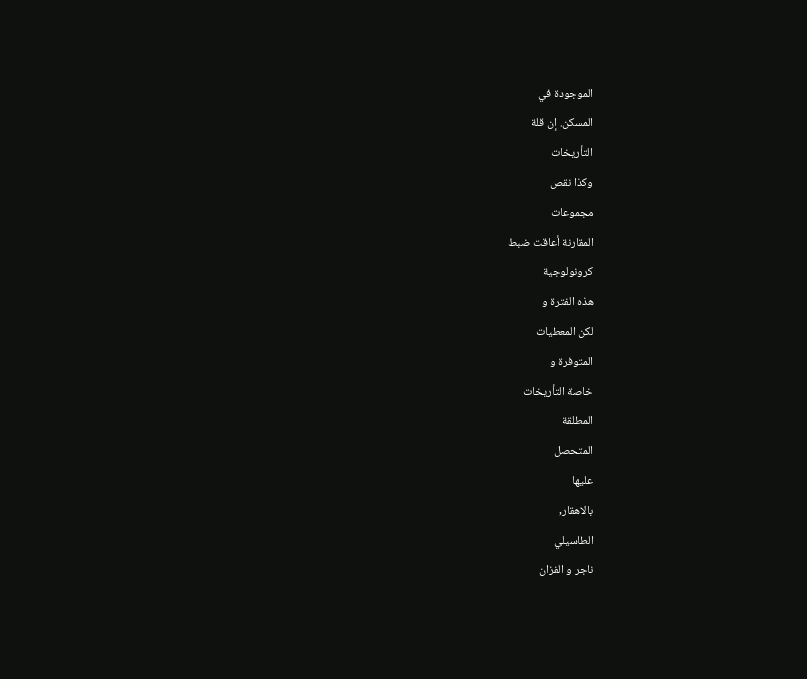الموجودة في
المسكن. إن قلة
التأريخات
وكذا نقص
مجموعات
المقارنة أعاقت ضبط
كرونولوجية
هذه الفترة و
لكن المعطيات
المتوفرة و
خاصة التأريخات
المطلقة
المتحصل
عليها
بالاهقار,
الطاسيلي
ناجر و الفزان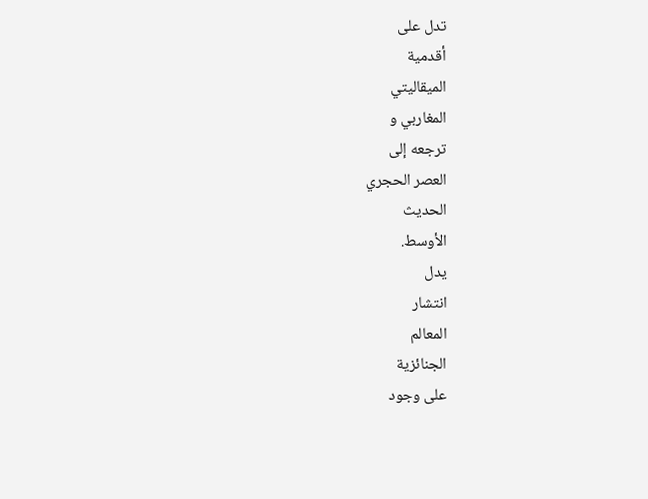تدل على
أقدمية
الميقاليتي
المغاربي و
ترجعه إلى
العصر الحجري
الحديث
الأوسط.
يدل
انتشار
المعالم
الجنائزية
على وجود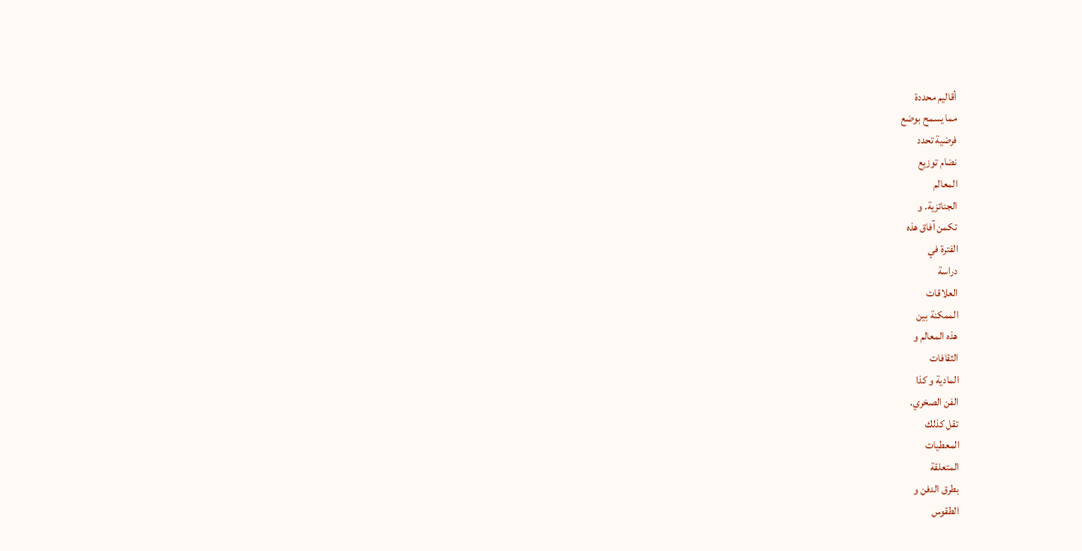أقاليم محددة
مما يسمح بوضع
فرضية تحدد
نضام توزيع
المعالم
الجنائزية. و
تكمن آفاق هذه
الفترة في
دراسة
العلاقات
الممكنة بين
هذه المعالم و
الثقافات
المادية و كذا
الفن الصخري.
تقل كذلك
المعطيات
المتعلقة
بطرق الدفن و
الطقوس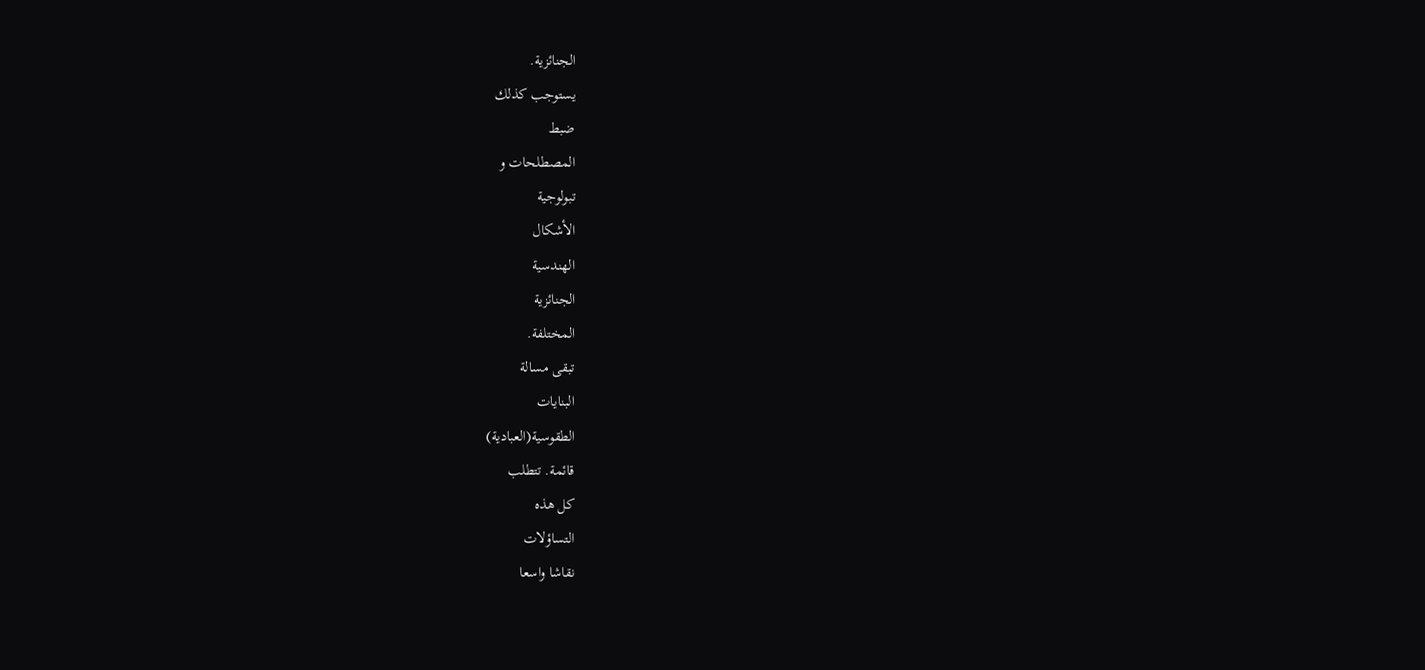الجنائزية.
يستوجب كذلك
ضبط
المصطلحات و
تبولوجية
الأشكال
الهندسية
الجنائزية
المختلفة.
تبقى مسالة
البنايات
الطقوسية(العبادية)
قائمة. تتطلب
كل هذه
التساؤلات
نقاشا واسعا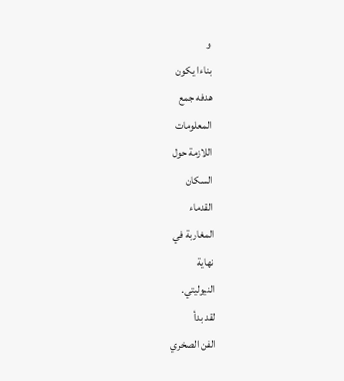و
بناءا يكون
هدفه جمع
المعلومات
اللازمة حول
السكان
القدماء
المغاربة في
نهاية
النيوليتي.
لقد بدأ
الفن الصخري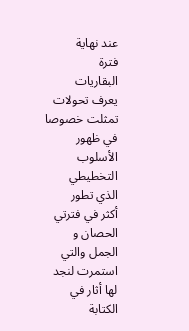عند نهاية
فترة
البقاريات
يعرف تحولات
تمثلت خصوصا
في ظهور
الأسلوب
التخطيطي
الذي تطور
أكثر في فترتي
الحصان و
الجمل والتي
استمرت لنجد
لها أثار في
الكتابة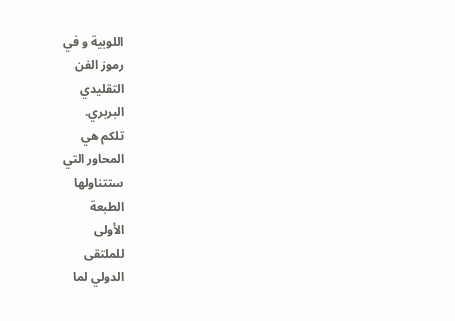اللوبية و في
رموز الفن
التقليدي
البربري.
تلكم هي
المحاور التي
ستتناولها
الطبعة
الأولى
للملتقى
الدولي لما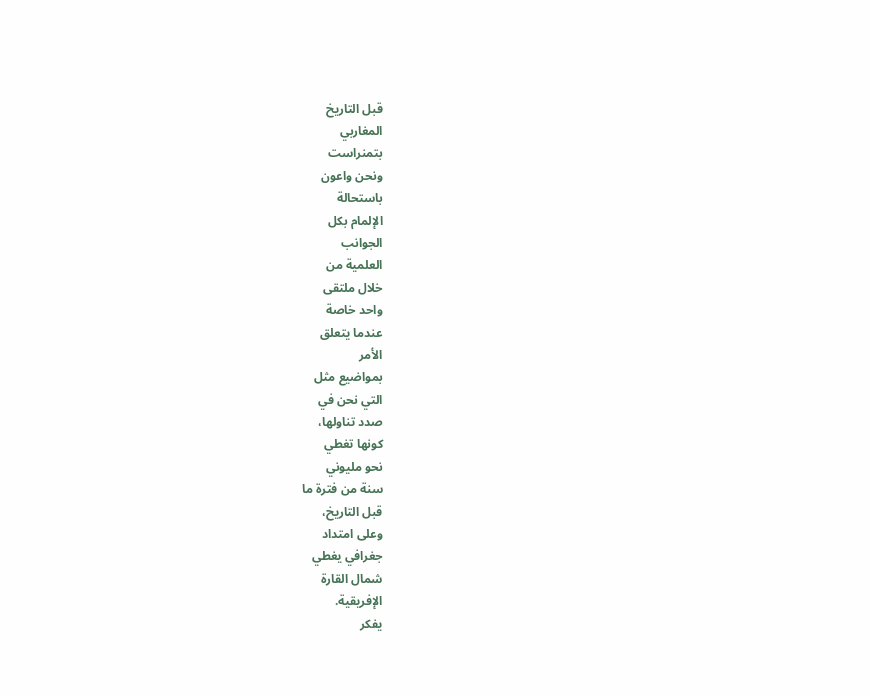قبل التاريخ
المغاربي
بتمنراست
ونحن واعون
باستحالة
الإلمام بكل
الجوانب
العلمية من
خلال ملتقى
واحد خاصة
عندما يتعلق
الأمر
بمواضيع مثل
التي نحن في
صدد تناولها،
كونها تغطي
نحو مليوني
سنة من فترة ما
قبل التاريخ،
وعلى امتداد
جغرافي يغطي
شمال القارة
الإفريقية.
يفكر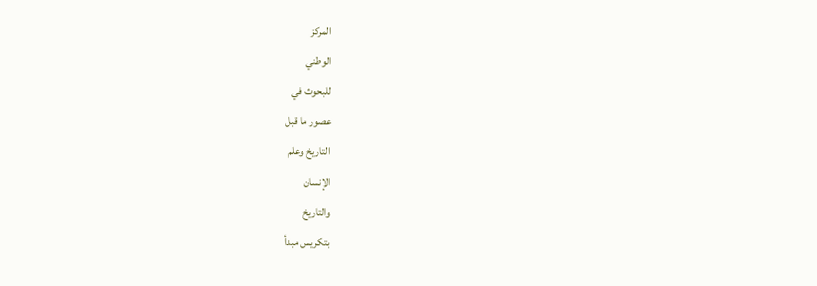المركز
الوطني
للبحوث في
عصور ما قبل
التاريخ وعلم
الإنسان
والتاريخ
بتكريس مبدأ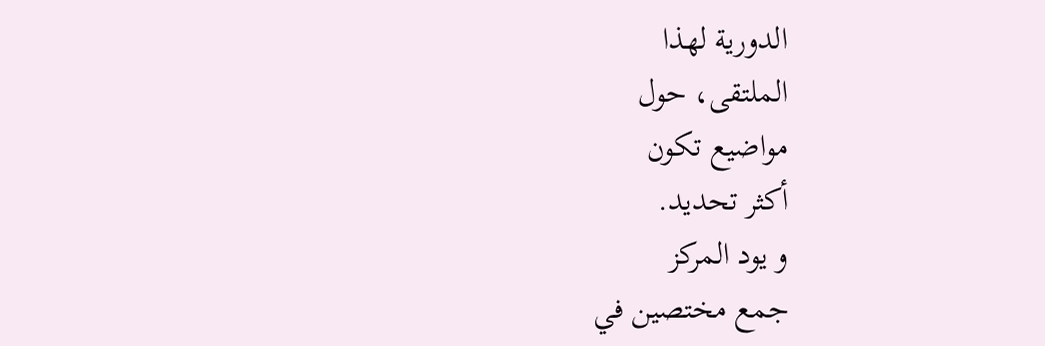الدورية لهذا
الملتقى، حول
مواضيع تكون
أكثر تحديد.
و يود المركز
جمع مختصين في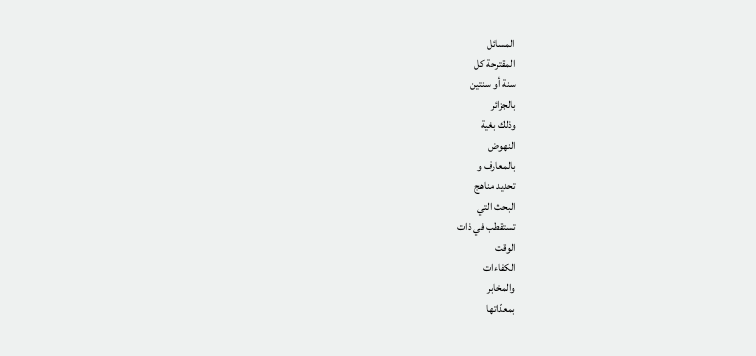المسائل
المقترحة كل
سنة أو سنتين
بالجزائر
وذلك بغية
النهوض
بالمعارف و
تحديد مناهج
البحث التي
تستقطب في ذات
الوقت
الكفاءات
والمخابر
بمعدّاتها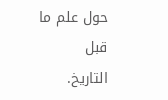حول علم ما قبل
التاريخ.